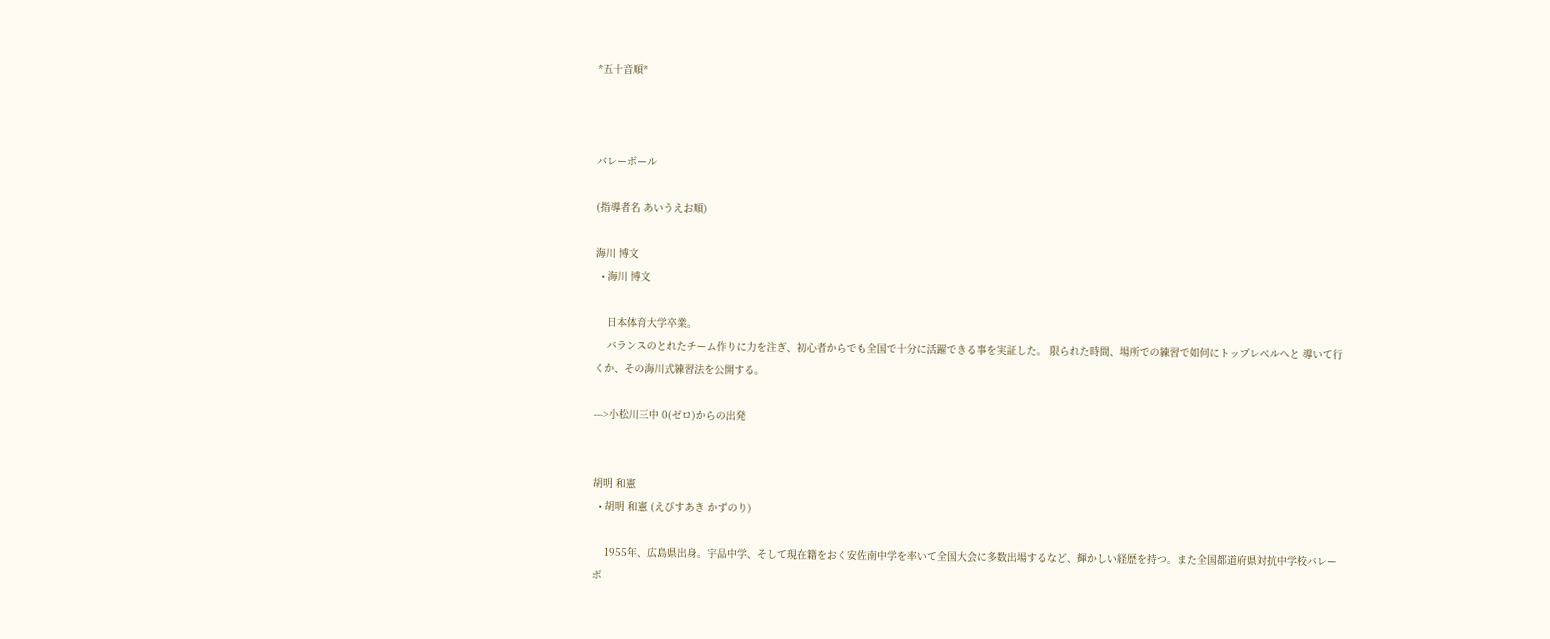*五十音順*



バレーボール

(指導者名 あいうえお順)

海川 博文
  • 海川 博文

    日本体育大学卒業。
    バランスのとれたチーム作りに力を注ぎ、初心者からでも全国で十分に活躍できる事を実証した。 限られた時間、場所での練習で如何にトップレベルへと 導いて行くか、その海川式練習法を公開する。

--->小松川三中 0(ゼロ)からの出発


胡明 和憲
  • 胡明 和憲 (えびすあき かずのり)

    1955年、広島県出身。宇品中学、そして現在籍をおく安佐南中学を率いて全国大会に多数出場するなど、輝かしい経歴を持つ。また全国都道府県対抗中学校バレーボ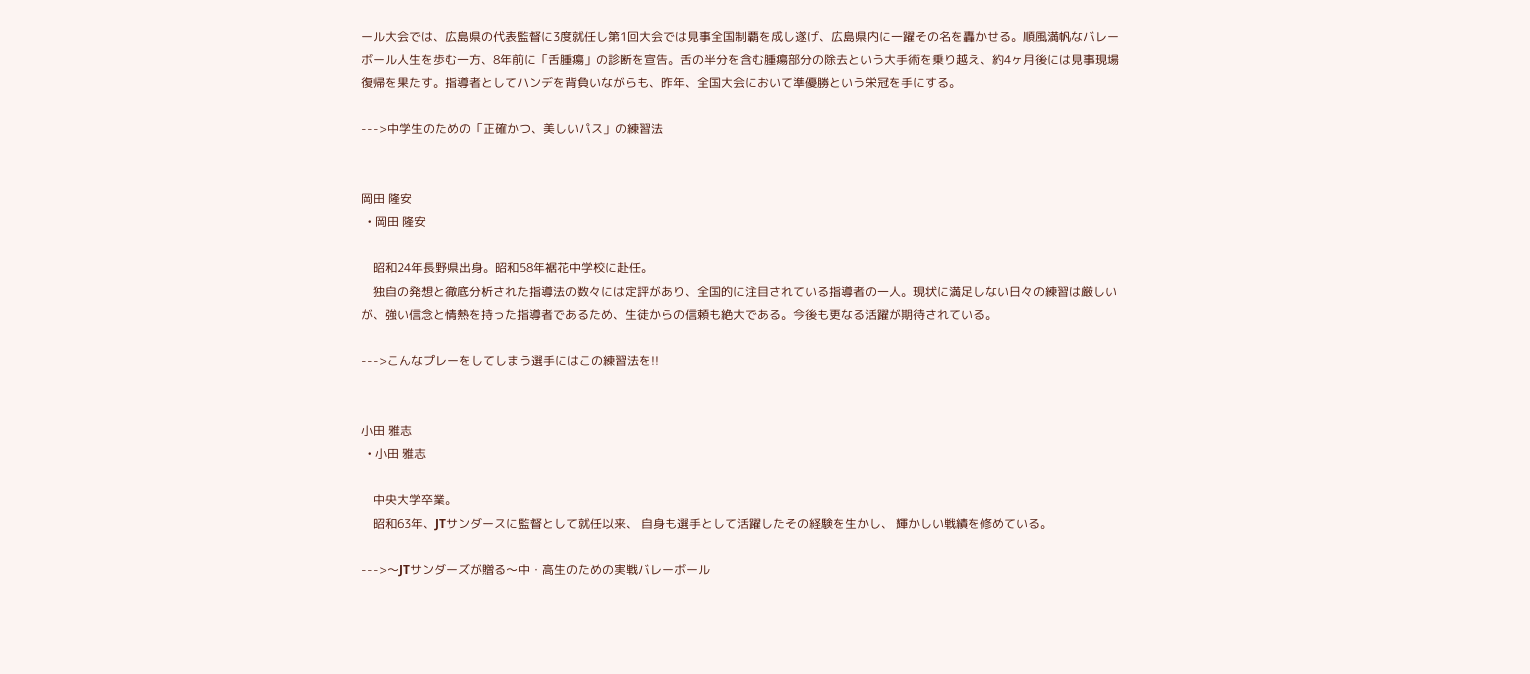ール大会では、広島県の代表監督に3度就任し第1回大会では見事全国制覇を成し遂げ、広島県内に一躍その名を轟かせる。順風満帆なバレーボール人生を歩む一方、8年前に「舌腫瘍」の診断を宣告。舌の半分を含む腫瘍部分の除去という大手術を乗り越え、約4ヶ月後には見事現場復帰を果たす。指導者としてハンデを背負いながらも、昨年、全国大会において準優勝という栄冠を手にする。

--->中学生のための「正確かつ、美しいパス」の練習法


岡田 隆安
  • 岡田 隆安

    昭和24年長野県出身。昭和58年裾花中学校に赴任。
    独自の発想と徹底分析された指導法の数々には定評があり、全国的に注目されている指導者の一人。現状に満足しない日々の練習は厳しいが、強い信念と情熱を持った指導者であるため、生徒からの信頼も絶大である。今後も更なる活躍が期待されている。

--->こんなプレーをしてしまう選手にはこの練習法を!!


小田 雅志
  • 小田 雅志

    中央大学卒業。
    昭和63年、JTサンダースに監督として就任以来、 自身も選手として活躍したその経験を生かし、 輝かしい戦績を修めている。

--->〜JTサンダーズが贈る〜中・高生のための実戦バレーボール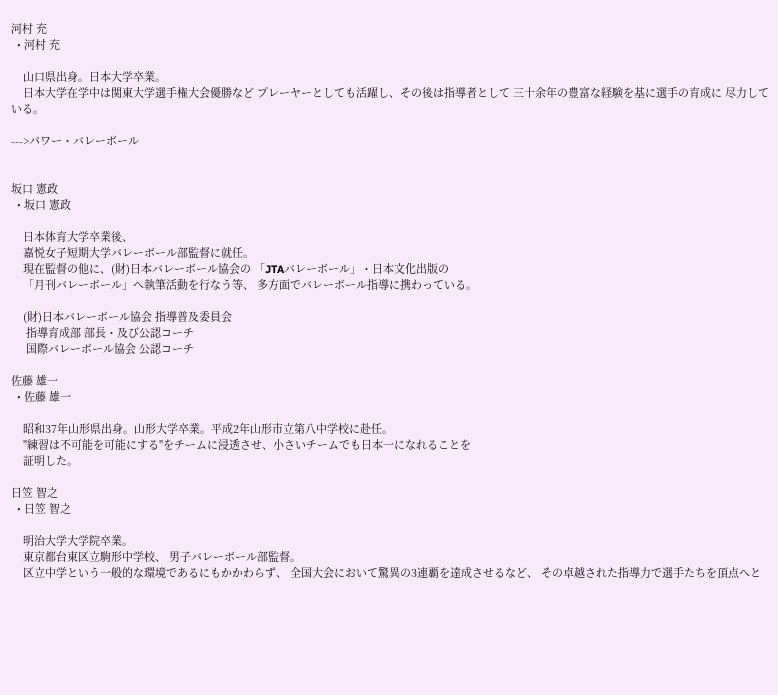河村 充
  • 河村 充

    山口県出身。日本大学卒業。
    日本大学在学中は関東大学選手権大会優勝など プレーヤーとしても活躍し、その後は指導者として 三十余年の豊富な経験を基に選手の育成に 尽力している。

--->パワー・バレーボール


坂口 憲政
  • 坂口 憲政

    日本体育大学卒業後、
    嘉悦女子短期大学バレーボール部監督に就任。
    現在監督の他に、(財)日本バレーボール協会の 「JTAバレーボール」・日本文化出版の
    「月刊バレーボール」へ執筆活動を行なう等、 多方面でバレーボール指導に携わっている。

    (財)日本バレーボール協会 指導普及委員会
     指導育成部 部長・及び公認コーチ
     国際バレーボール協会 公認コーチ

佐藤 雄一
  • 佐藤 雄一

    昭和37年山形県出身。山形大学卒業。平成2年山形市立第八中学校に赴任。
    "練習は不可能を可能にする"をチームに浸透させ、小さいチームでも日本一になれることを
    証明した。

日笠 智之
  • 日笠 智之

    明治大学大学院卒業。
    東京都台東区立駒形中学校、 男子バレーボール部監督。
    区立中学という一般的な環境であるにもかかわらず、 全国大会において驚異の3連覇を達成させるなど、 その卓越された指導力で選手たちを頂点へと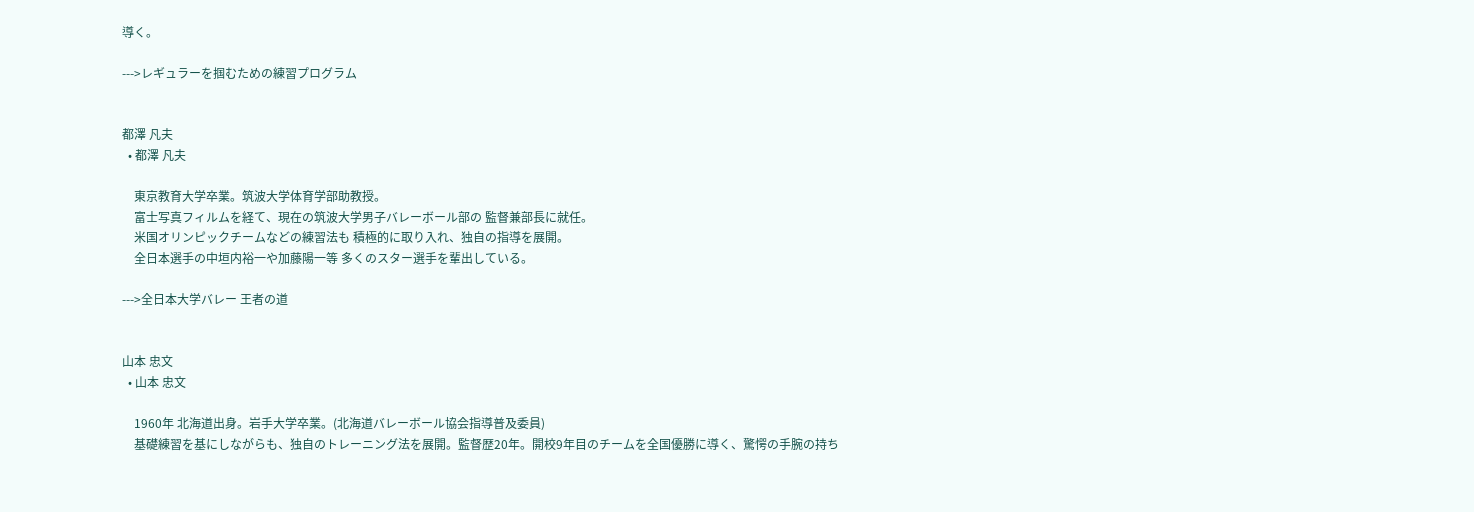導く。

--->レギュラーを掴むための練習プログラム


都澤 凡夫
  • 都澤 凡夫

    東京教育大学卒業。筑波大学体育学部助教授。
    富士写真フィルムを経て、現在の筑波大学男子バレーボール部の 監督兼部長に就任。
    米国オリンピックチームなどの練習法も 積極的に取り入れ、独自の指導を展開。
    全日本選手の中垣内裕一や加藤陽一等 多くのスター選手を輩出している。

--->全日本大学バレー 王者の道


山本 忠文
  • 山本 忠文

    1960年 北海道出身。岩手大学卒業。(北海道バレーボール協会指導普及委員)
    基礎練習を基にしながらも、独自のトレーニング法を展開。監督歴20年。開校9年目のチームを全国優勝に導く、驚愕の手腕の持ち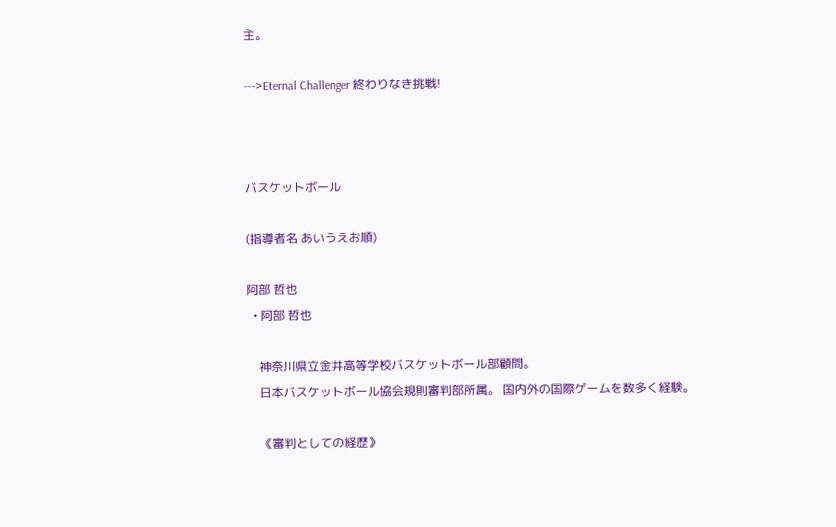主。

--->Eternal Challenger 終わりなき挑戦!



バスケットボール

(指導者名 あいうえお順)

阿部 哲也
  • 阿部 哲也

    神奈川県立金井高等学校バスケットボール部顧問。
    日本バスケットボール協会規則審判部所属。 国内外の国際ゲームを数多く経験。

    《審判としての経歴》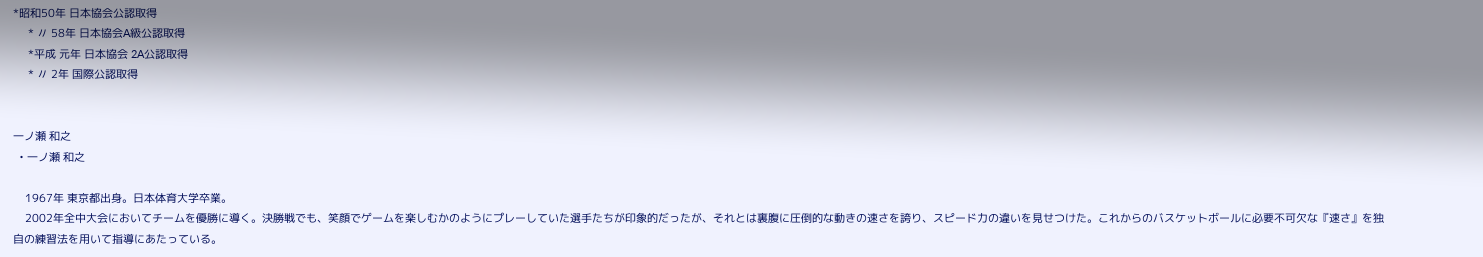*昭和50年 日本協会公認取得
     * 〃 58年 日本協会A級公認取得
     *平成 元年 日本協会 2A公認取得
     * 〃 2年 国際公認取得


一ノ瀬 和之
  • 一ノ瀬 和之

    1967年 東京都出身。日本体育大学卒業。
    2002年全中大会においてチームを優勝に導く。決勝戦でも、笑顔でゲームを楽しむかのようにプレーしていた選手たちが印象的だったが、それとは裏腹に圧倒的な動きの速さを誇り、スピード力の違いを見せつけた。これからのバスケットボールに必要不可欠な『速さ』を独自の練習法を用いて指導にあたっている。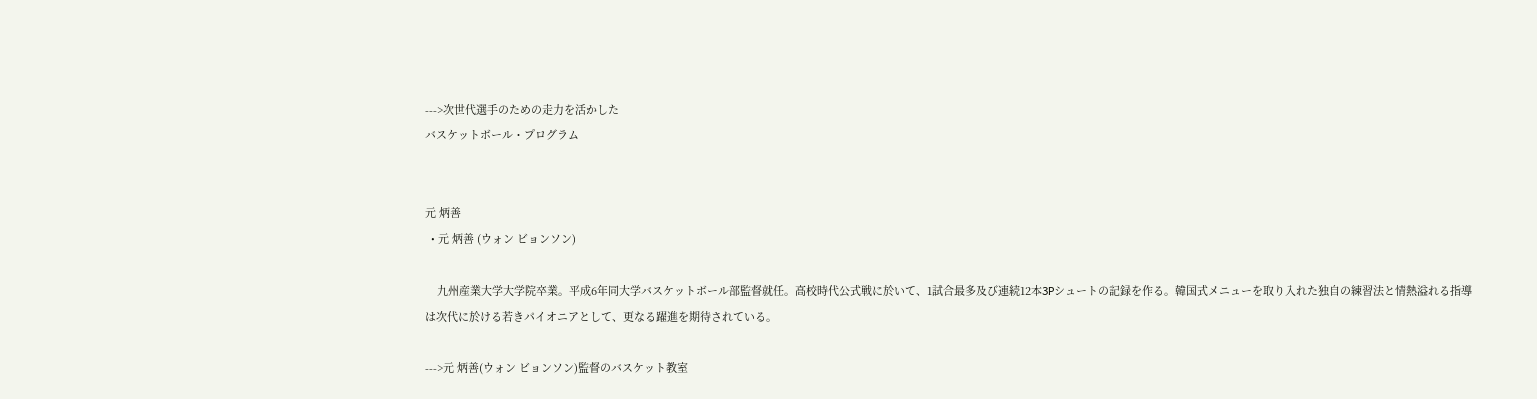--->次世代選手のための走力を活かした
バスケットボール・プログラム


元 炳善
  • 元 炳善 (ウォン ビョンソン)

    九州産業大学大学院卒業。平成6年同大学バスケットボール部監督就任。高校時代公式戦に於いて、1試合最多及び連続12本3Pシュートの記録を作る。韓国式メニューを取り入れた独自の練習法と情熱溢れる指導は次代に於ける若きパイオニアとして、更なる躍進を期待されている。

--->元 炳善(ウォン ビョンソン)監督のバスケット教室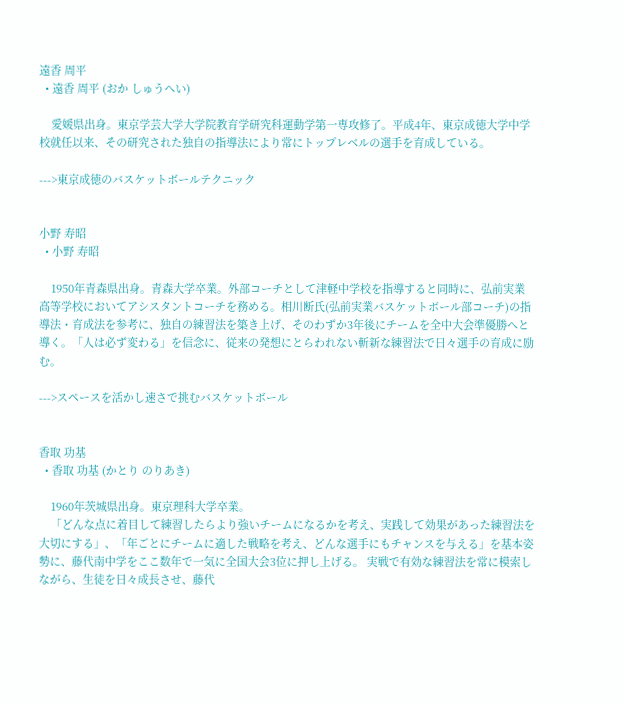遠香 周平
  • 遠香 周平 (おか しゅうへい)

    愛媛県出身。東京学芸大学大学院教育学研究科運動学第一専攻修了。平成4年、東京成徳大学中学校就任以来、その研究された独自の指導法により常にトップレベルの選手を育成している。

--->東京成徳のバスケットボールテクニック


小野 寿昭
  • 小野 寿昭

    1950年青森県出身。青森大学卒業。外部コーチとして津軽中学校を指導すると同時に、弘前実業高等学校においてアシスタントコーチを務める。相川断氏(弘前実業バスケットボール部コーチ)の指導法・育成法を参考に、独自の練習法を築き上げ、そのわずか3年後にチームを全中大会準優勝へと導く。「人は必ず変わる」を信念に、従来の発想にとらわれない斬新な練習法で日々選手の育成に励む。

--->スペースを活かし速さで挑むバスケットボール


香取 功基
  • 香取 功基 (かとり のりあき)

    1960年茨城県出身。東京理科大学卒業。
    「どんな点に着目して練習したらより強いチームになるかを考え、実践して効果があった練習法を大切にする」、「年ごとにチームに適した戦略を考え、どんな選手にもチャンスを与える」を基本姿勢に、藤代南中学をここ数年で一気に全国大会3位に押し上げる。 実戦で有効な練習法を常に模索しながら、生徒を日々成長させ、藤代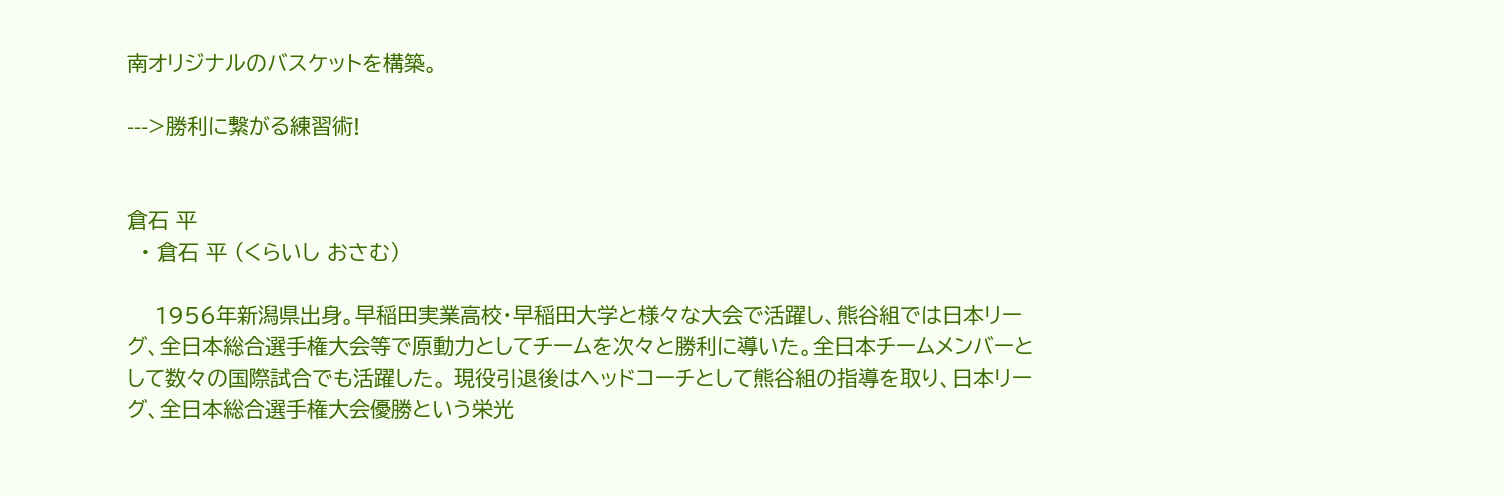南オリジナルのバスケットを構築。

--->勝利に繋がる練習術!


倉石 平
  • 倉石 平 (くらいし おさむ)

    1956年新潟県出身。早稲田実業高校・早稲田大学と様々な大会で活躍し、熊谷組では日本リーグ、全日本総合選手権大会等で原動力としてチームを次々と勝利に導いた。全日本チームメンバーとして数々の国際試合でも活躍した。 現役引退後はヘッドコーチとして熊谷組の指導を取り、日本リーグ、全日本総合選手権大会優勝という栄光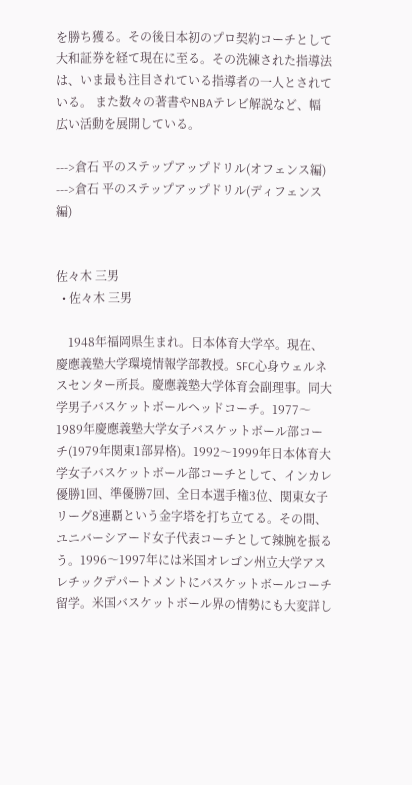を勝ち獲る。その後日本初のプロ契約コーチとして大和証券を経て現在に至る。その洗練された指導法は、いま最も注目されている指導者の一人とされている。 また数々の著書やNBAテレビ解説など、幅広い活動を展開している。

--->倉石 平のステップアップドリル(オフェンス編)
--->倉石 平のステップアップドリル(ディフェンス編)


佐々木 三男
  • 佐々木 三男

    1948年福岡県生まれ。日本体育大学卒。現在、慶應義塾大学環境情報学部教授。SFC心身ウェルネスセンター所長。慶應義塾大学体育会副理事。同大学男子バスケットボールヘッドコーチ。1977〜1989年慶應義塾大学女子バスケットボール部コーチ(1979年関東1部昇格)。1992〜1999年日本体育大学女子バスケットボール部コーチとして、インカレ優勝1回、準優勝7回、全日本選手権3位、関東女子リーグ8連覇という金字塔を打ち立てる。その間、ユニバーシアード女子代表コーチとして辣腕を振るう。1996〜1997年には米国オレゴン州立大学アスレチックデパートメントにバスケットボールコーチ留学。米国バスケットボール界の情勢にも大変詳し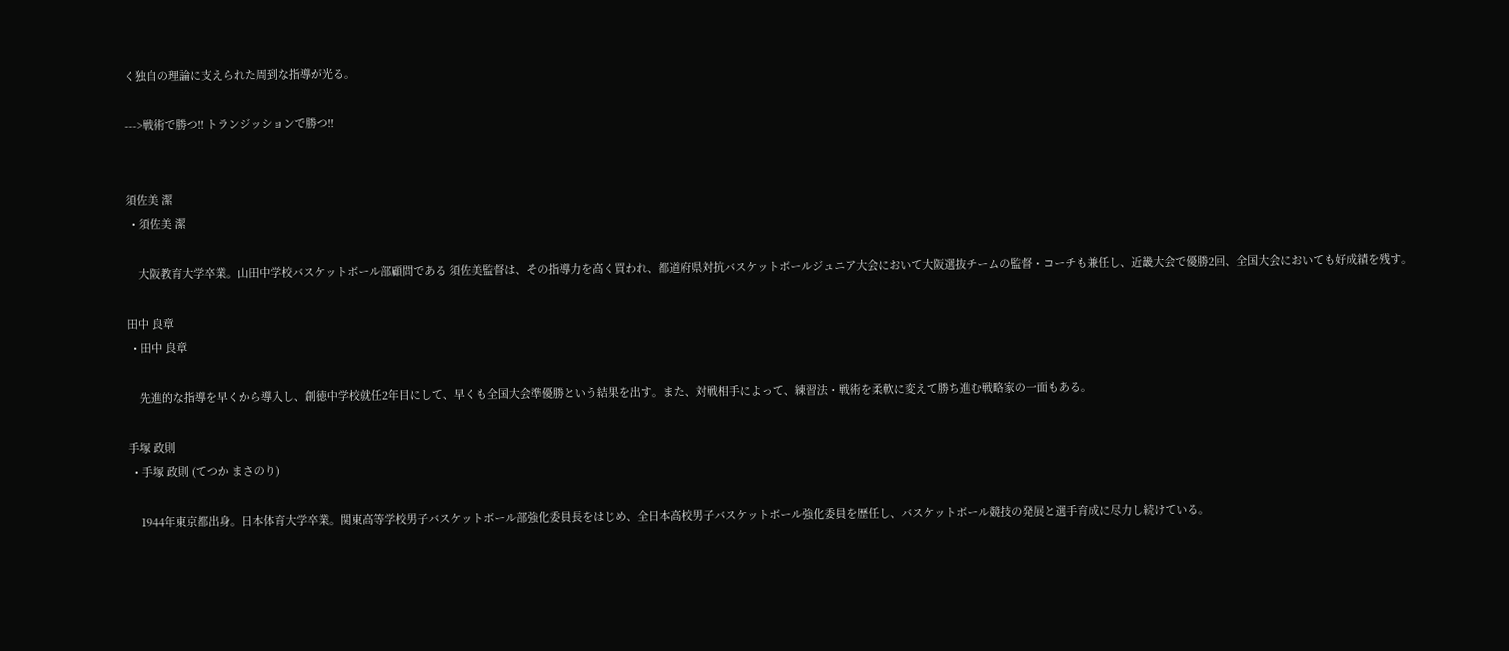く独自の理論に支えられた周到な指導が光る。

--->戦術で勝つ!! トランジッションで勝つ!!


須佐美 潔
  • 須佐美 潔

    大阪教育大学卒業。山田中学校バスケットボール部顧問である 須佐美監督は、その指導力を高く買われ、都道府県対抗バスケットボールジュニア大会において大阪選抜チームの監督・コーチも兼任し、近畿大会で優勝2回、全国大会においても好成績を残す。

田中 良章
  • 田中 良章

    先進的な指導を早くから導入し、創徳中学校就任2年目にして、早くも全国大会準優勝という結果を出す。また、対戦相手によって、練習法・戦術を柔軟に変えて勝ち進む戦略家の一面もある。

手塚 政則
  • 手塚 政則 (てつか まさのり)

    1944年東京都出身。日本体育大学卒業。関東高等学校男子バスケットボール部強化委員長をはじめ、全日本高校男子バスケットボール強化委員を歴任し、バスケットボール競技の発展と選手育成に尽力し続けている。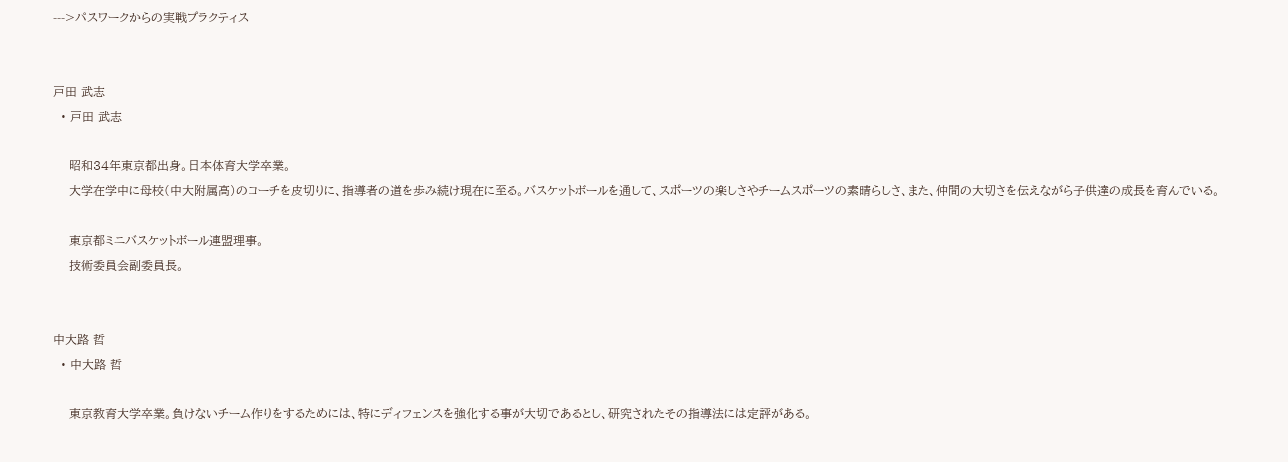--->パスワークからの実戦プラクティス


戸田 武志
  • 戸田 武志

    昭和34年東京都出身。日本体育大学卒業。
    大学在学中に母校(中大附属高)のコーチを皮切りに、指導者の道を歩み続け現在に至る。バスケットボールを通して、スポーツの楽しさやチームスポーツの素晴らしさ、また、仲間の大切さを伝えながら子供達の成長を育んでいる。

    東京都ミニバスケットボール連盟理事。
    技術委員会副委員長。


中大路 哲
  • 中大路 哲

    東京教育大学卒業。負けないチーム作りをするためには、特にディフェンスを強化する事が大切であるとし、研究されたその指導法には定評がある。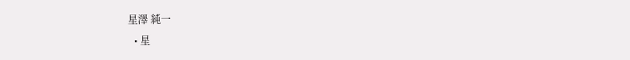星澤 純一
  • 星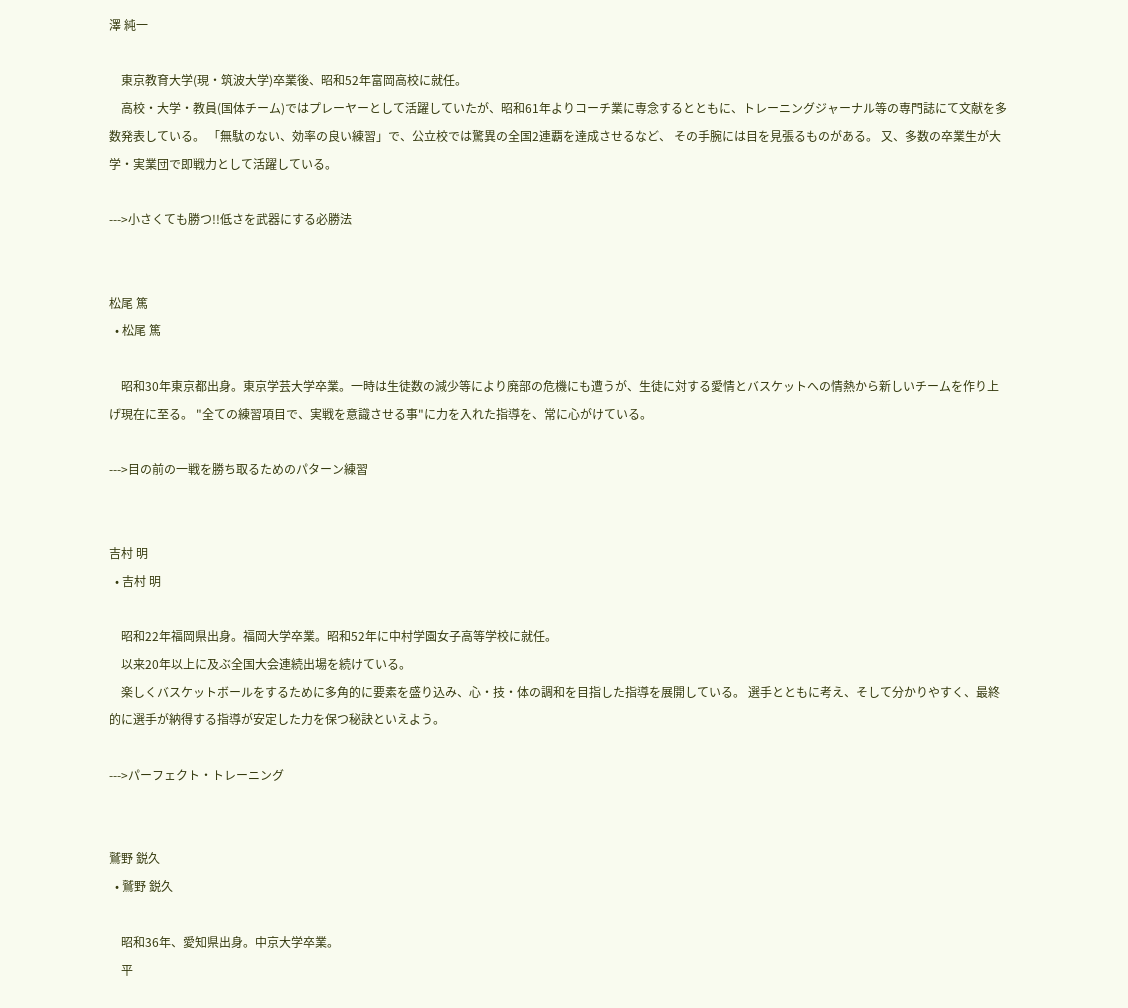澤 純一

    東京教育大学(現・筑波大学)卒業後、昭和52年富岡高校に就任。
    高校・大学・教員(国体チーム)ではプレーヤーとして活躍していたが、昭和61年よりコーチ業に専念するとともに、トレーニングジャーナル等の専門誌にて文献を多数発表している。 「無駄のない、効率の良い練習」で、公立校では驚異の全国2連覇を達成させるなど、 その手腕には目を見張るものがある。 又、多数の卒業生が大学・実業団で即戦力として活躍している。

--->小さくても勝つ!!低さを武器にする必勝法


松尾 篤
  • 松尾 篤

    昭和30年東京都出身。東京学芸大学卒業。一時は生徒数の減少等により廃部の危機にも遭うが、生徒に対する愛情とバスケットへの情熱から新しいチームを作り上げ現在に至る。 "全ての練習項目で、実戦を意識させる事"に力を入れた指導を、常に心がけている。

--->目の前の一戦を勝ち取るためのパターン練習


吉村 明
  • 吉村 明

    昭和22年福岡県出身。福岡大学卒業。昭和52年に中村学園女子高等学校に就任。
    以来20年以上に及ぶ全国大会連続出場を続けている。
    楽しくバスケットボールをするために多角的に要素を盛り込み、心・技・体の調和を目指した指導を展開している。 選手とともに考え、そして分かりやすく、最終的に選手が納得する指導が安定した力を保つ秘訣といえよう。

--->パーフェクト・トレーニング


鷲野 鋭久
  • 鷲野 鋭久

    昭和36年、愛知県出身。中京大学卒業。
    平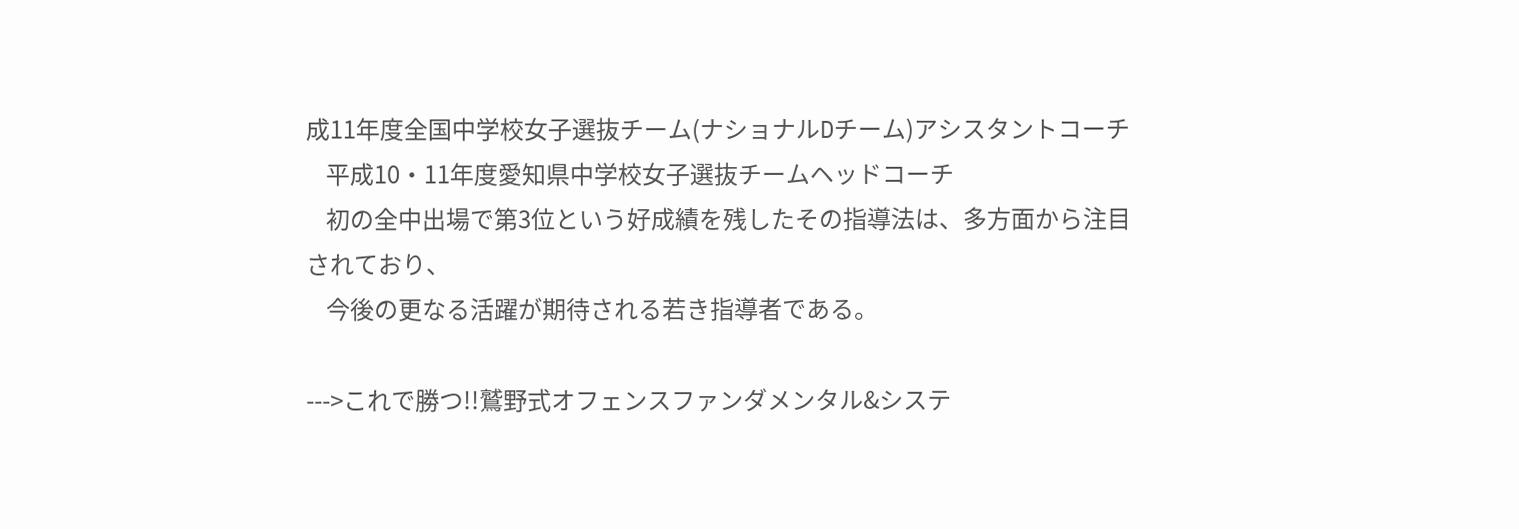成11年度全国中学校女子選抜チーム(ナショナルDチーム)アシスタントコーチ
    平成10・11年度愛知県中学校女子選抜チームヘッドコーチ
    初の全中出場で第3位という好成績を残したその指導法は、多方面から注目されており、
    今後の更なる活躍が期待される若き指導者である。

--->これで勝つ!!鷲野式オフェンスファンダメンタル&システ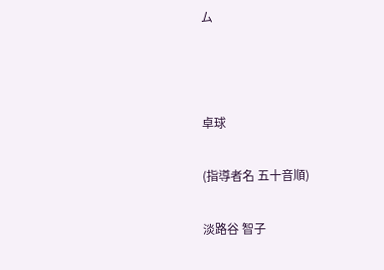ム



卓球

(指導者名 五十音順)

淡路谷 智子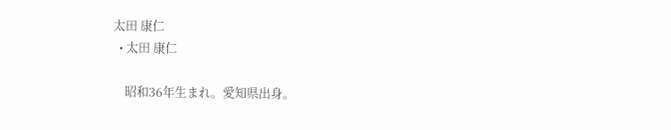太田 康仁
  • 太田 康仁

    昭和36年生まれ。愛知県出身。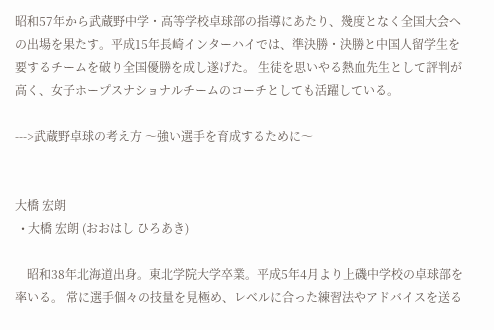昭和57年から武蔵野中学・高等学校卓球部の指導にあたり、幾度となく全国大会への出場を果たす。平成15年長崎インターハイでは、準決勝・決勝と中国人留学生を要するチームを破り全国優勝を成し遂げた。 生徒を思いやる熱血先生として評判が高く、女子ホープスナショナルチームのコーチとしても活躍している。

--->武蔵野卓球の考え方 〜強い選手を育成するために〜


大橋 宏朗
  • 大橋 宏朗 (おおはし ひろあき)

    昭和38年北海道出身。東北学院大学卒業。平成5年4月より上磯中学校の卓球部を率いる。 常に選手個々の技量を見極め、レベルに合った練習法やアドバイスを送る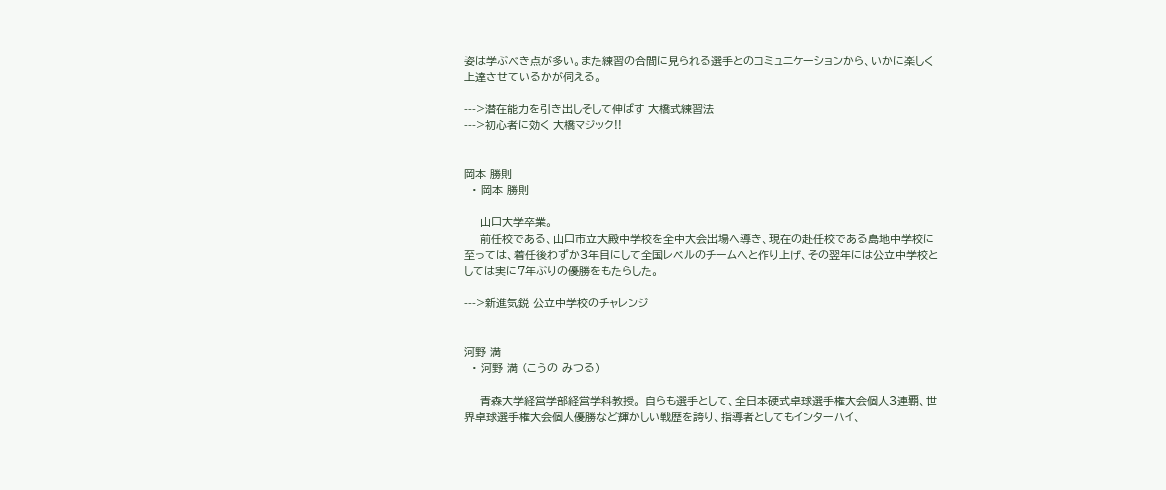姿は学ぶべき点が多い。また練習の合間に見られる選手とのコミュニケーションから、いかに楽しく上達させているかが伺える。

--->潜在能力を引き出しそして伸ばす 大橋式練習法
--->初心者に効く 大橋マジック!!


岡本 勝則
  • 岡本 勝則

    山口大学卒業。
    前任校である、山口市立大殿中学校を全中大会出場へ導き、現在の赴任校である島地中学校に至っては、着任後わずか3年目にして全国レベルのチームへと作り上げ、その翌年には公立中学校としては実に7年ぶりの優勝をもたらした。

--->新進気鋭 公立中学校のチャレンジ


河野 満
  • 河野 満 (こうの みつる)

    青森大学経営学部経営学科教授。 自らも選手として、全日本硬式卓球選手権大会個人3連覇、世界卓球選手権大会個人優勝など輝かしい戦歴を誇り、指導者としてもインターハイ、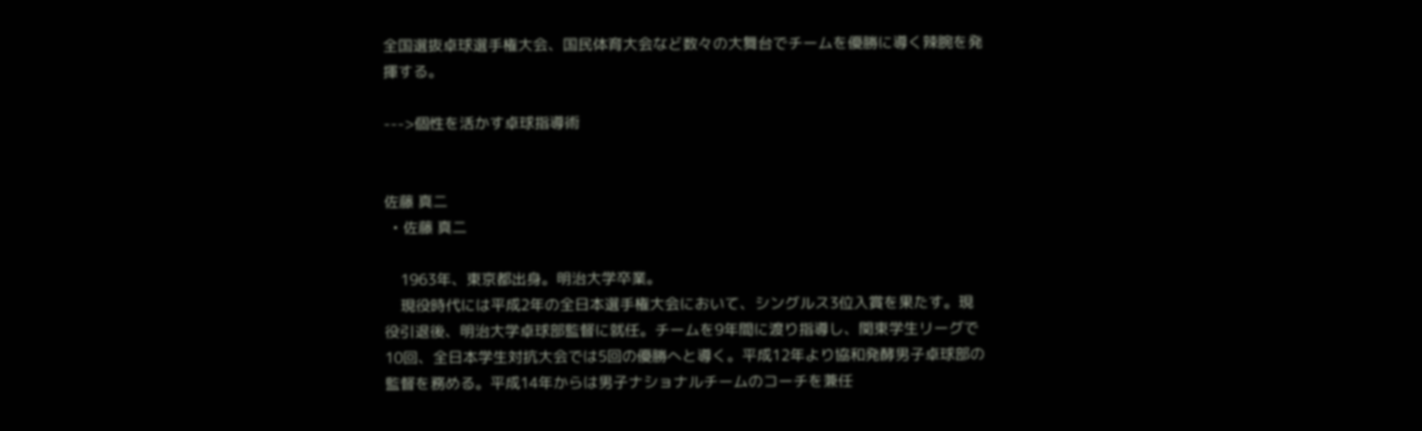全国選抜卓球選手権大会、国民体育大会など数々の大舞台でチームを優勝に導く辣腕を発揮する。

--->個性を活かす卓球指導術


佐藤 真二
  • 佐藤 真二

    1963年、東京都出身。明治大学卒業。
    現役時代には平成2年の全日本選手権大会において、シングルス3位入賞を果たす。現役引退後、明治大学卓球部監督に就任。チームを9年間に渡り指導し、関東学生リーグで10回、全日本学生対抗大会では5回の優勝へと導く。平成12年より協和発酵男子卓球部の監督を務める。平成14年からは男子ナショナルチームのコーチを兼任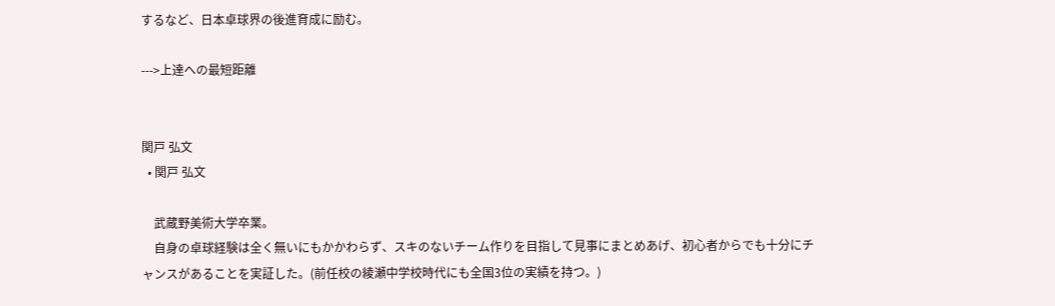するなど、日本卓球界の後進育成に励む。

--->上達への最短距離


関戸 弘文
  • 関戸 弘文

    武蔵野美術大学卒業。
    自身の卓球経験は全く無いにもかかわらず、スキのないチーム作りを目指して見事にまとめあげ、初心者からでも十分にチャンスがあることを実証した。(前任校の綾瀬中学校時代にも全国3位の実績を持つ。)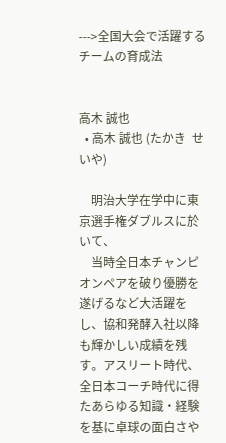--->全国大会で活躍するチームの育成法


高木 誠也
  • 高木 誠也 (たかき  せいや)

    明治大学在学中に東京選手権ダブルスに於いて、
    当時全日本チャンピオンペアを破り優勝を遂げるなど大活躍をし、協和発酵入社以降も輝かしい成績を残す。アスリート時代、全日本コーチ時代に得たあらゆる知識・経験を基に卓球の面白さや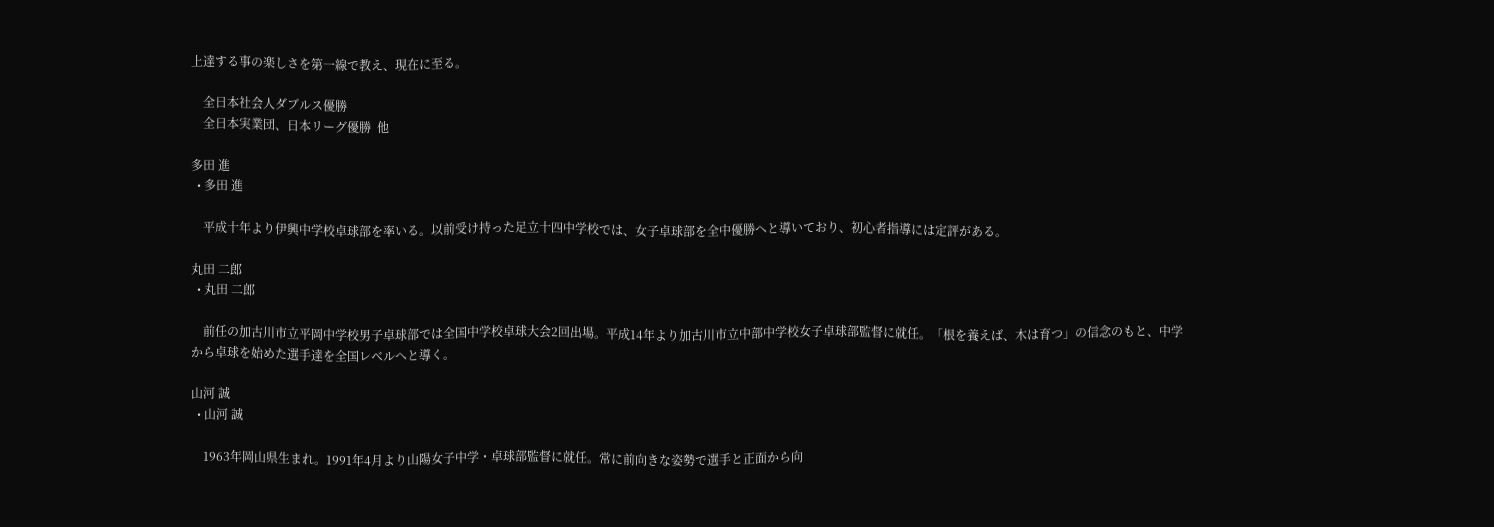上達する事の楽しさを第一線で教え、現在に至る。

    全日本社会人ダブルス優勝
    全日本実業団、日本リーグ優勝  他

多田 進
  • 多田 進

    平成十年より伊興中学校卓球部を率いる。以前受け持った足立十四中学校では、女子卓球部を全中優勝へと導いており、初心者指導には定評がある。

丸田 二郎
  • 丸田 二郎

    前任の加古川市立平岡中学校男子卓球部では全国中学校卓球大会2回出場。平成14年より加古川市立中部中学校女子卓球部監督に就任。「根を養えば、木は育つ」の信念のもと、中学から卓球を始めた選手達を全国レベルへと導く。

山河 誠
  • 山河 誠

    1963年岡山県生まれ。1991年4月より山陽女子中学・卓球部監督に就任。常に前向きな姿勢で選手と正面から向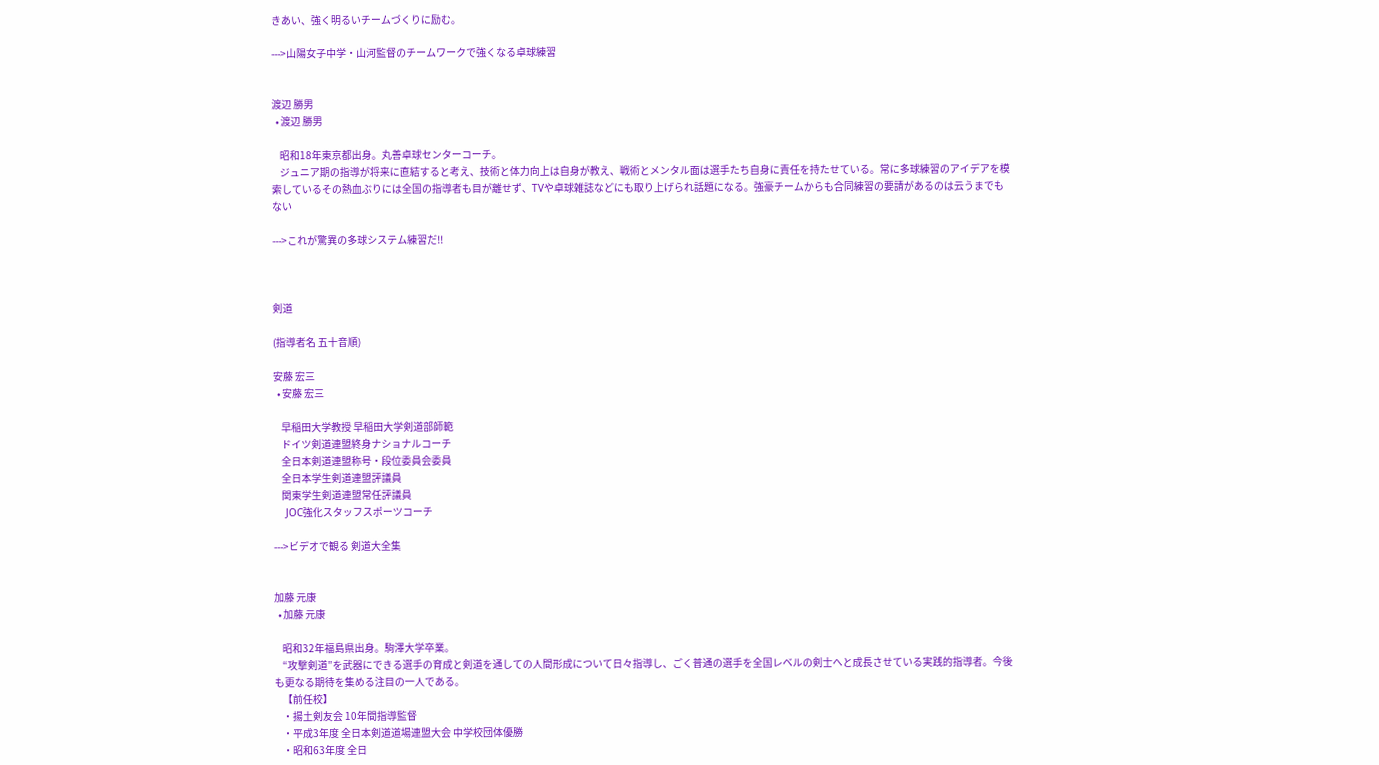きあい、強く明るいチームづくりに励む。

--->山陽女子中学・山河監督のチームワークで強くなる卓球練習


渡辺 勝男
  • 渡辺 勝男

    昭和18年東京都出身。丸善卓球センターコーチ。
    ジュニア期の指導が将来に直結すると考え、技術と体力向上は自身が教え、戦術とメンタル面は選手たち自身に責任を持たせている。常に多球練習のアイデアを模索しているその熱血ぶりには全国の指導者も目が離せず、TVや卓球雑誌などにも取り上げられ話題になる。強豪チームからも合同練習の要請があるのは云うまでもない

--->これが驚異の多球システム練習だ!!



剣道

(指導者名 五十音順)

安藤 宏三
  • 安藤 宏三

    早稲田大学教授 早稲田大学剣道部師範
    ドイツ剣道連盟終身ナショナルコーチ
    全日本剣道連盟称号・段位委員会委員
    全日本学生剣道連盟評議員
    関東学生剣道連盟常任評議員
    JOC強化スタッフスポーツコーチ

--->ビデオで観る 剣道大全集


加藤 元康
  • 加藤 元康

    昭和32年福島県出身。駒澤大学卒業。
    “攻撃剣道”を武器にできる選手の育成と剣道を通しての人間形成について日々指導し、ごく普通の選手を全国レベルの剣士へと成長させている実践的指導者。今後も更なる期待を集める注目の一人である。
    【前任校】
    ・揚土剣友会 10年間指導監督
    ・平成3年度 全日本剣道道場連盟大会 中学校団体優勝
    ・昭和63年度 全日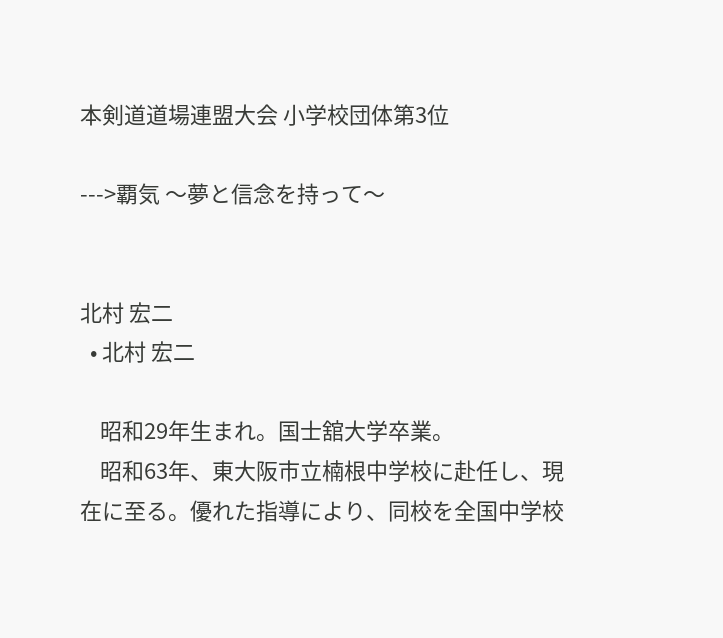本剣道道場連盟大会 小学校団体第3位

--->覇気 〜夢と信念を持って〜


北村 宏二
  • 北村 宏二

    昭和29年生まれ。国士舘大学卒業。
    昭和63年、東大阪市立楠根中学校に赴任し、現在に至る。優れた指導により、同校を全国中学校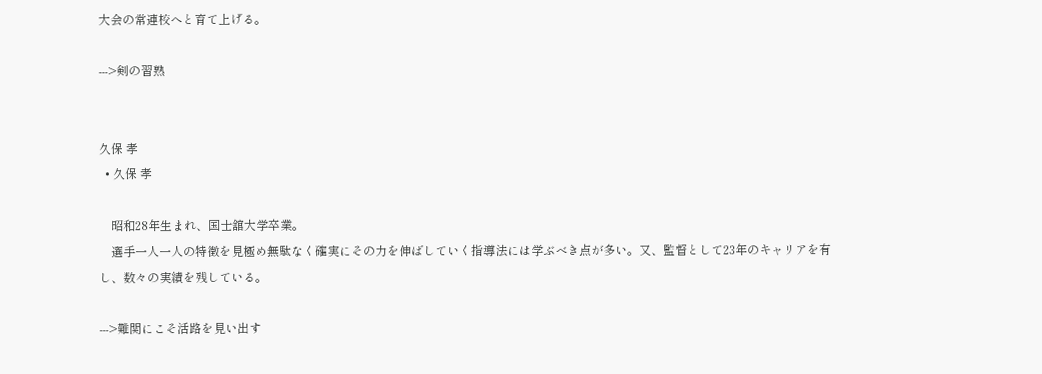大会の常連校へと育て上げる。

--->剣の習熟


久保 孝
  • 久保 孝

    昭和28年生まれ、国士舘大学卒業。
    選手一人一人の特徴を見極め無駄なく確実にその力を伸ばしていく指導法には学ぶべき点が多い。又、監督として23年のキャリアを有し、数々の実績を残している。

--->難関にこそ活路を見い出す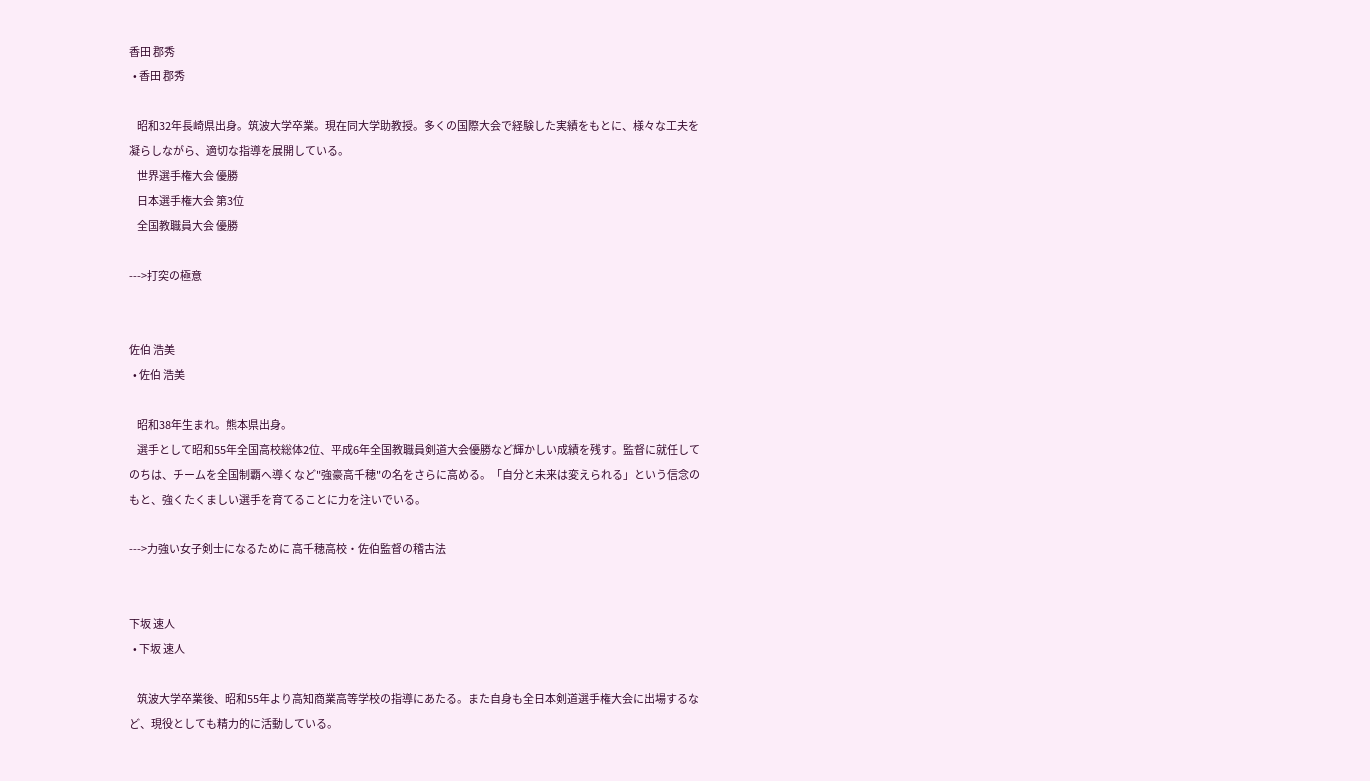香田 郡秀
  • 香田 郡秀

    昭和32年長崎県出身。筑波大学卒業。現在同大学助教授。多くの国際大会で経験した実績をもとに、様々な工夫を凝らしながら、適切な指導を展開している。
    世界選手権大会 優勝
    日本選手権大会 第3位
    全国教職員大会 優勝

--->打突の極意


佐伯 浩美
  • 佐伯 浩美

    昭和38年生まれ。熊本県出身。
    選手として昭和55年全国高校総体2位、平成6年全国教職員剣道大会優勝など輝かしい成績を残す。監督に就任してのちは、チームを全国制覇へ導くなど"強豪高千穂"の名をさらに高める。「自分と未来は変えられる」という信念のもと、強くたくましい選手を育てることに力を注いでいる。

--->力強い女子剣士になるために 高千穂高校・佐伯監督の稽古法


下坂 速人
  • 下坂 速人

    筑波大学卒業後、昭和55年より高知商業高等学校の指導にあたる。また自身も全日本剣道選手権大会に出場するなど、現役としても精力的に活動している。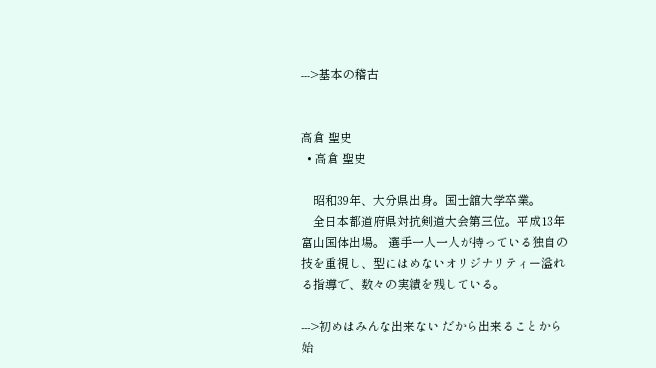--->基本の稽古


高倉 聖史
  • 高倉 聖史

    昭和39年、大分県出身。国士舘大学卒業。
    全日本都道府県対抗剣道大会第三位。平成13年富山国体出場。 選手一人一人が持っている独自の技を重視し、型にはめないオリジナリティー溢れる指導で、数々の実績を残している。

--->初めはみんな出来ない だから出来ることから始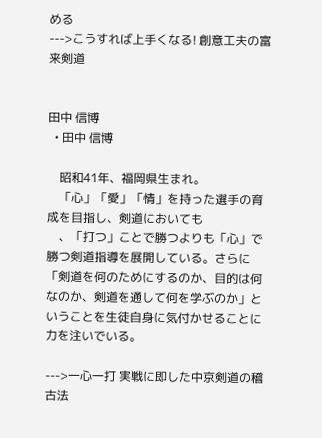める
--->こうすれば上手くなる! 創意工夫の富来剣道


田中 信博
  • 田中 信博

    昭和41年、福岡県生まれ。
    「心」「愛」「情」を持った選手の育成を目指し、剣道においても
    、「打つ」ことで勝つよりも「心」で勝つ剣道指導を展開している。さらに「剣道を何のためにするのか、目的は何なのか、剣道を通して何を学ぶのか」ということを生徒自身に気付かせることに力を注いでいる。

--->一心一打 実戦に即した中京剣道の稽古法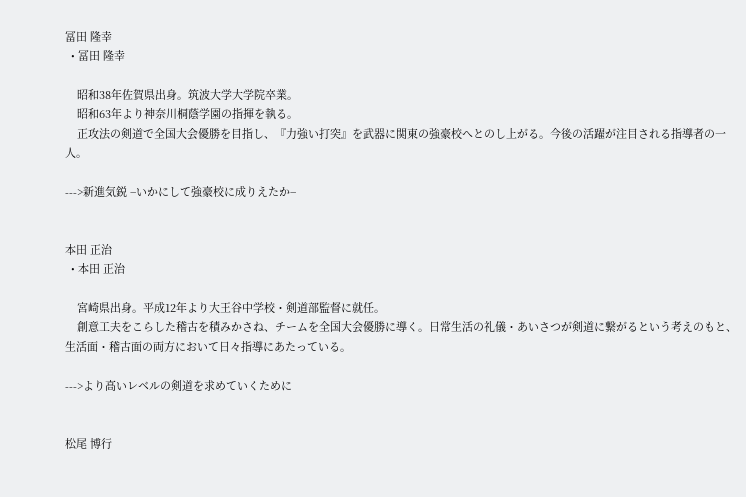冨田 隆幸
  • 冨田 隆幸

    昭和38年佐賀県出身。筑波大学大学院卒業。
    昭和63年より神奈川桐蔭学園の指揮を執る。
    正攻法の剣道で全国大会優勝を目指し、『力強い打突』を武器に関東の強豪校へとのし上がる。今後の活躍が注目される指導者の一人。

--->新進気鋭 −いかにして強豪校に成りえたか−


本田 正治
  • 本田 正治

    宮崎県出身。平成12年より大王谷中学校・剣道部監督に就任。
    創意工夫をこらした稽古を積みかさね、チームを全国大会優勝に導く。日常生活の礼儀・あいさつが剣道に繋がるという考えのもと、生活面・稽古面の両方において日々指導にあたっている。

--->より高いレベルの剣道を求めていくために


松尾 博行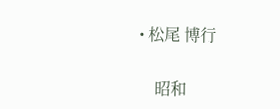• 松尾 博行

    昭和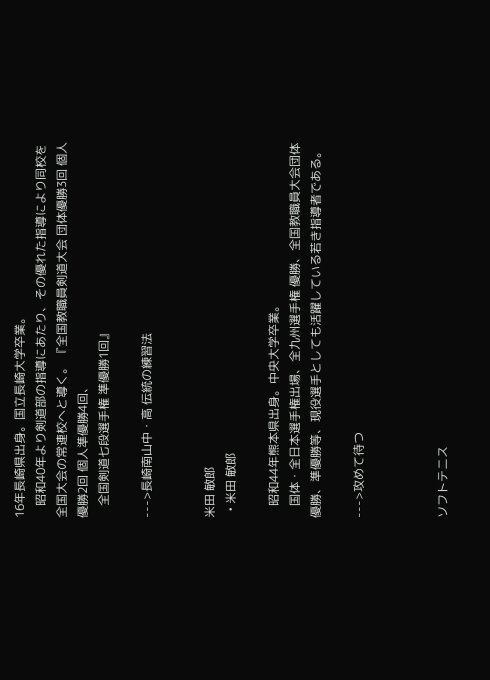16年長崎県出身。国立長崎大学卒業。
    昭和40年より剣道部の指導にあたり、その優れた指導により同校を全国大会の常連校へと導く。 『全国教職員剣道大会 団体優勝3回 個人優勝2回 個人準優勝4回、
    全国剣道七段選手権 準優勝1回』

--->長崎南山中・高 伝統の練習法


米田 敏郎
  • 米田 敏郎

    昭和44年熊本県出身。中央大学卒業。
    国体・全日本選手権出場、全九州選手権 優勝、全国教職員大会団体 優勝、準優勝等、現役選手としても活躍している若き指導者である。

--->攻めて待つ



ソフトテニス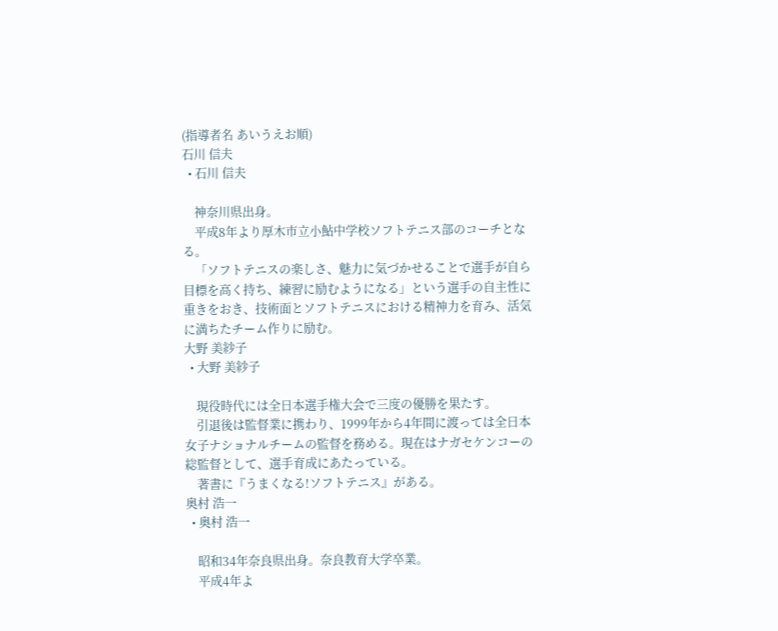(指導者名 あいうえお順)
石川 信夫
  • 石川 信夫

    神奈川県出身。
    平成8年より厚木市立小鮎中学校ソフトテニス部のコーチとなる。
    「ソフトテニスの楽しさ、魅力に気づかせることで選手が自ら目標を高く持ち、練習に励むようになる」という選手の自主性に重きをおき、技術面とソフトテニスにおける精神力を育み、活気に満ちたチーム作りに励む。
大野 美紗子
  • 大野 美紗子

    現役時代には全日本選手権大会で三度の優勝を果たす。
    引退後は監督業に携わり、1999年から4年間に渡っては全日本女子ナショナルチームの監督を務める。現在はナガセケンコーの総監督として、選手育成にあたっている。
    著書に『うまくなる!ソフトテニス』がある。
奥村 浩一
  • 奥村 浩一

    昭和34年奈良県出身。奈良教育大学卒業。
    平成4年よ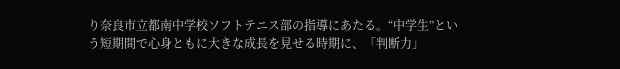り奈良市立都南中学校ソフトテニス部の指導にあたる。“中学生”という短期間で心身ともに大きな成長を見せる時期に、「判断力」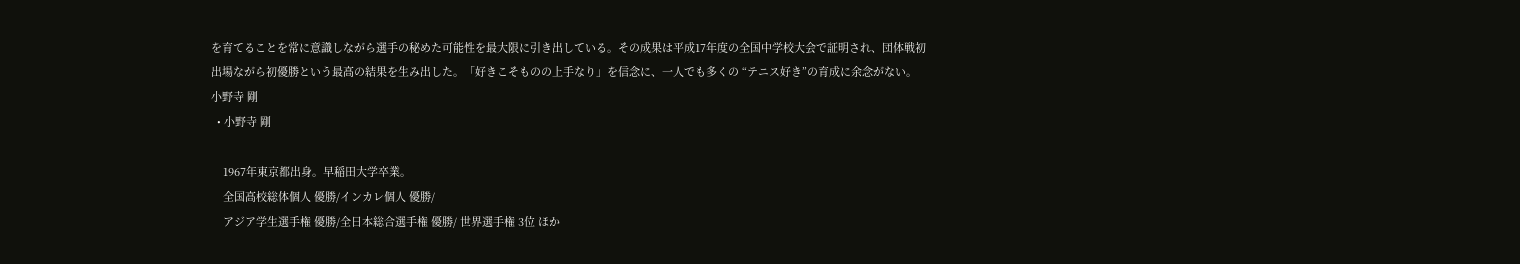を育てることを常に意識しながら選手の秘めた可能性を最大限に引き出している。その成果は平成17年度の全国中学校大会で証明され、団体戦初出場ながら初優勝という最高の結果を生み出した。「好きこそものの上手なり」を信念に、一人でも多くの “テニス好き”の育成に余念がない。
小野寺 剛
  • 小野寺 剛

    1967年東京都出身。早稲田大学卒業。
    全国高校総体個人 優勝/インカレ個人 優勝/
    アジア学生選手権 優勝/全日本総合選手権 優勝/ 世界選手権 3位 ほか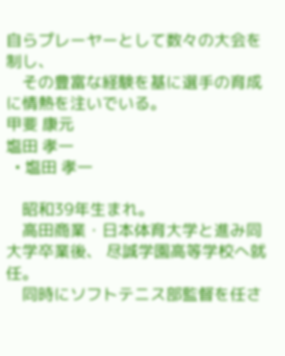自らプレーヤーとして数々の大会を制し、
    その豊富な経験を基に選手の育成に情熱を注いでいる。
甲斐 康元
塩田 孝一
  • 塩田 孝一

    昭和39年生まれ。
    高田商業・日本体育大学と進み同大学卒業後、 尽誠学園高等学校へ就任。
    同時にソフトテニス部監督を任さ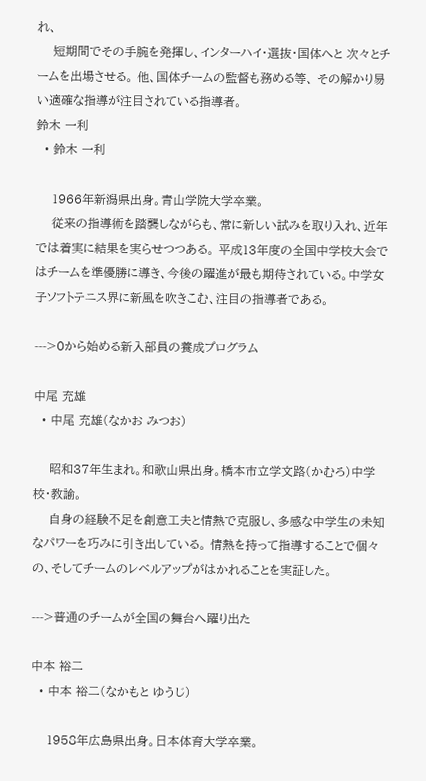れ、
    短期間でその手腕を発揮し、インターハイ・選抜・国体へと 次々とチームを出場させる。 他、国体チームの監督も務める等、 その解かり易い適確な指導が注目されている指導者。
鈴木 一利
  • 鈴木 一利

    1966年新潟県出身。青山学院大学卒業。
    従来の指導術を踏襲しながらも、常に新しい試みを取り入れ、近年では着実に結果を実らせつつある。 平成13年度の全国中学校大会ではチームを準優勝に導き、今後の躍進が最も期待されている。中学女子ソフトテニス界に新風を吹きこむ、注目の指導者である。

--->0から始める新入部員の養成プログラム

中尾 充雄
  • 中尾 充雄(なかお みつお)

    昭和37年生まれ。和歌山県出身。橋本市立学文路(かむろ)中学校・教諭。
    自身の経験不足を創意工夫と情熱で克服し、多感な中学生の未知なパワーを巧みに引き出している。 情熱を持って指導することで個々の、そしてチームのレベルアップがはかれることを実証した。

--->普通のチームが全国の舞台へ躍り出た

中本 裕二
  • 中本 裕二(なかもと ゆうじ)

    1958年広島県出身。日本体育大学卒業。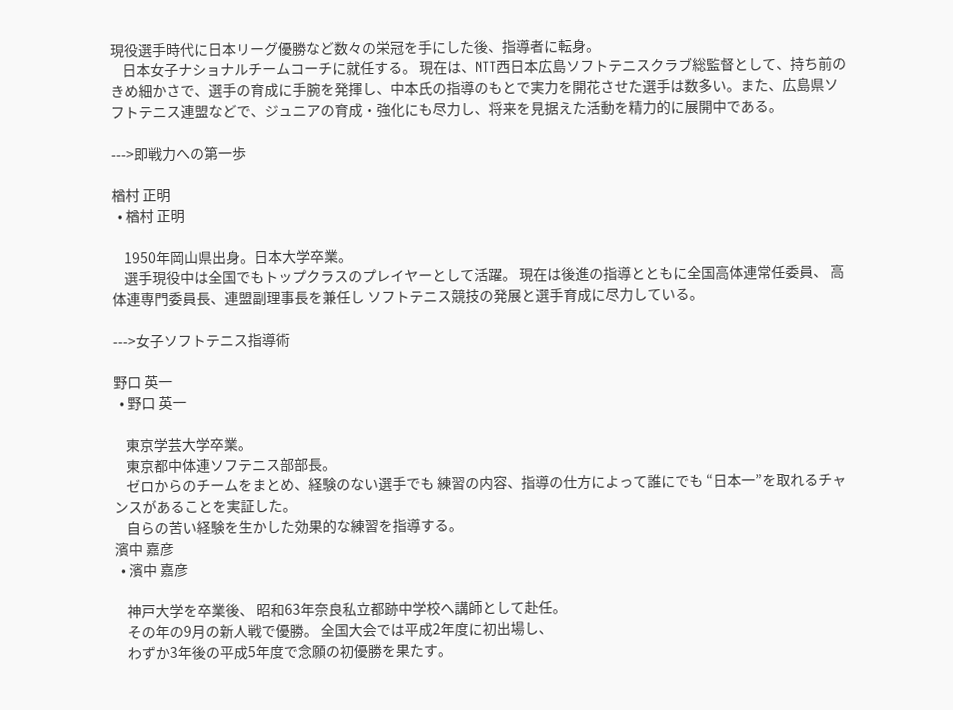現役選手時代に日本リーグ優勝など数々の栄冠を手にした後、指導者に転身。
    日本女子ナショナルチームコーチに就任する。 現在は、NTT西日本広島ソフトテニスクラブ総監督として、持ち前のきめ細かさで、選手の育成に手腕を発揮し、中本氏の指導のもとで実力を開花させた選手は数多い。また、広島県ソフトテニス連盟などで、ジュニアの育成・強化にも尽力し、将来を見据えた活動を精力的に展開中である。

--->即戦力への第一歩

楢村 正明
  • 楢村 正明

    1950年岡山県出身。日本大学卒業。
    選手現役中は全国でもトップクラスのプレイヤーとして活躍。 現在は後進の指導とともに全国高体連常任委員、 高体連専門委員長、連盟副理事長を兼任し ソフトテニス競技の発展と選手育成に尽力している。

--->女子ソフトテニス指導術

野口 英一
  • 野口 英一

    東京学芸大学卒業。
    東京都中体連ソフテニス部部長。
    ゼロからのチームをまとめ、経験のない選手でも 練習の内容、指導の仕方によって誰にでも “日本一”を取れるチャンスがあることを実証した。
    自らの苦い経験を生かした効果的な練習を指導する。
濱中 嘉彦
  • 濱中 嘉彦

    神戸大学を卒業後、 昭和63年奈良私立都跡中学校へ講師として赴任。
    その年の9月の新人戦で優勝。 全国大会では平成2年度に初出場し、
    わずか3年後の平成5年度で念願の初優勝を果たす。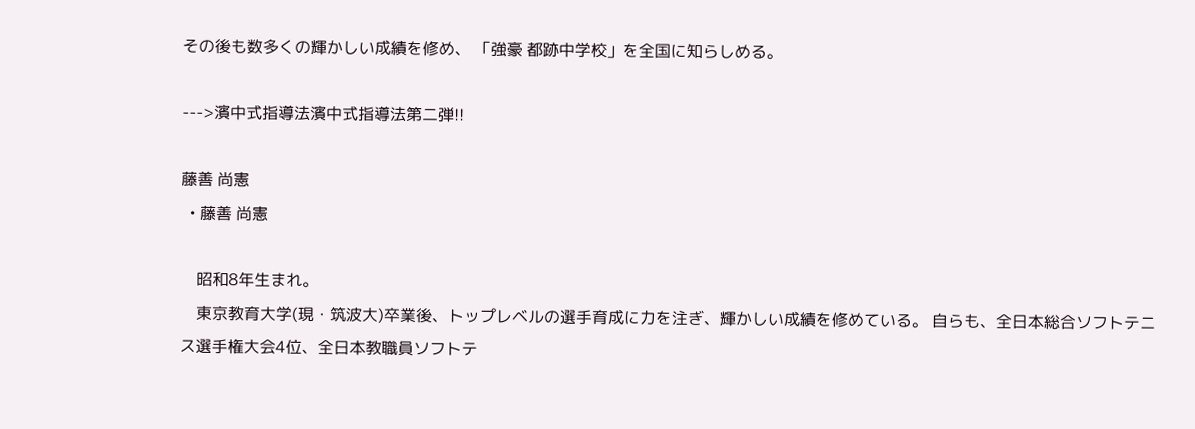その後も数多くの輝かしい成績を修め、 「強豪 都跡中学校」を全国に知らしめる。

--->濱中式指導法濱中式指導法第二弾!!

藤善 尚憲
  • 藤善 尚憲

    昭和8年生まれ。
    東京教育大学(現・筑波大)卒業後、トップレベルの選手育成に力を注ぎ、輝かしい成績を修めている。 自らも、全日本総合ソフトテニス選手権大会4位、全日本教職員ソフトテ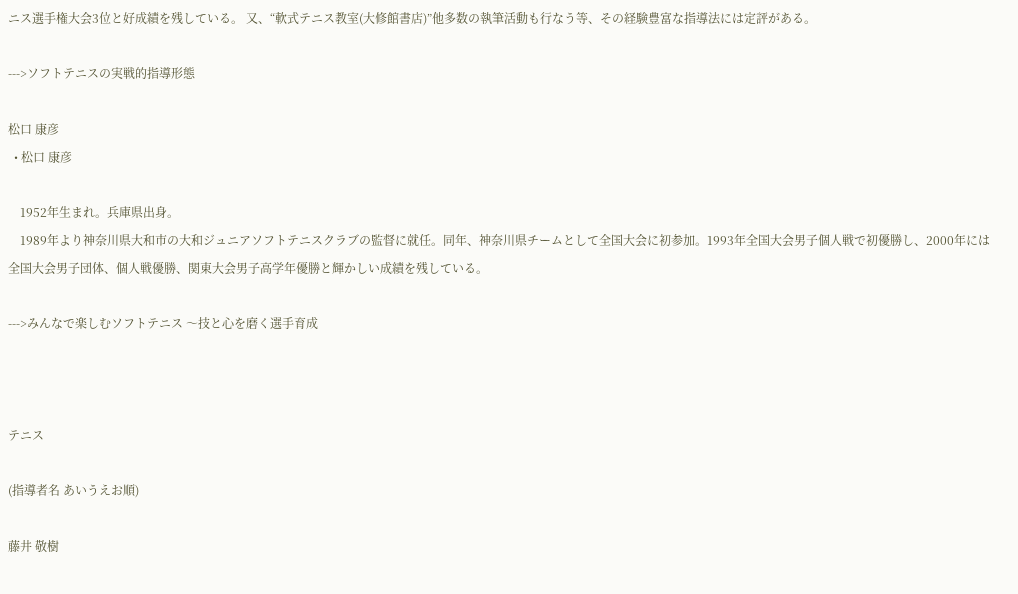ニス選手権大会3位と好成績を残している。 又、“軟式テニス教室(大修館書店)”他多数の執筆活動も行なう等、その経験豊富な指導法には定評がある。

--->ソフトテニスの実戦的指導形態

松口 康彦
  • 松口 康彦

    1952年生まれ。兵庫県出身。
    1989年より神奈川県大和市の大和ジュニアソフトテニスクラブの監督に就任。同年、神奈川県チームとして全国大会に初参加。1993年全国大会男子個人戦で初優勝し、2000年には全国大会男子団体、個人戦優勝、関東大会男子高学年優勝と輝かしい成績を残している。

--->みんなで楽しむソフトテニス 〜技と心を磨く選手育成



テニス

(指導者名 あいうえお順)

藤井 敬樹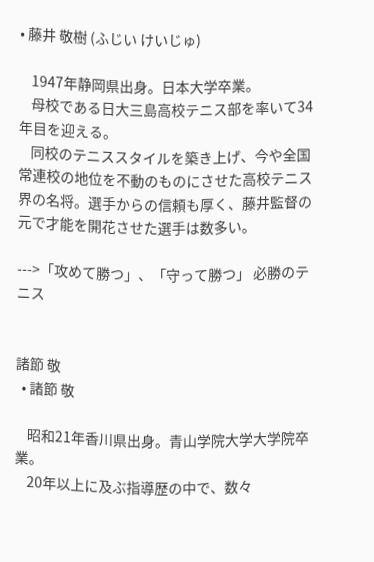• 藤井 敬樹 (ふじい けいじゅ)

    1947年静岡県出身。日本大学卒業。
    母校である日大三島高校テニス部を率いて34年目を迎える。
    同校のテニススタイルを築き上げ、今や全国常連校の地位を不動のものにさせた高校テニス界の名将。選手からの信頼も厚く、藤井監督の元で才能を開花させた選手は数多い。

--->「攻めて勝つ」、「守って勝つ」 必勝のテニス


諸節 敬
  • 諸節 敬

    昭和21年香川県出身。青山学院大学大学院卒業。
    20年以上に及ぶ指導歴の中で、数々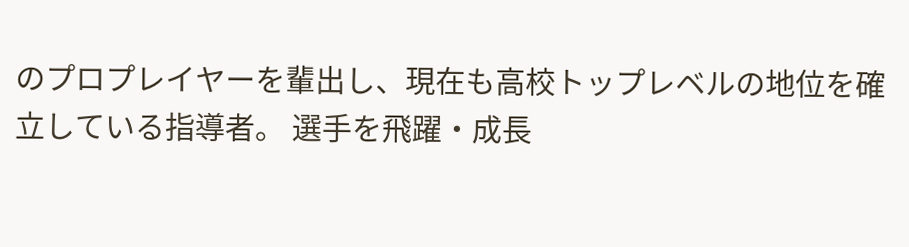のプロプレイヤーを輩出し、現在も高校トップレベルの地位を確立している指導者。 選手を飛躍・成長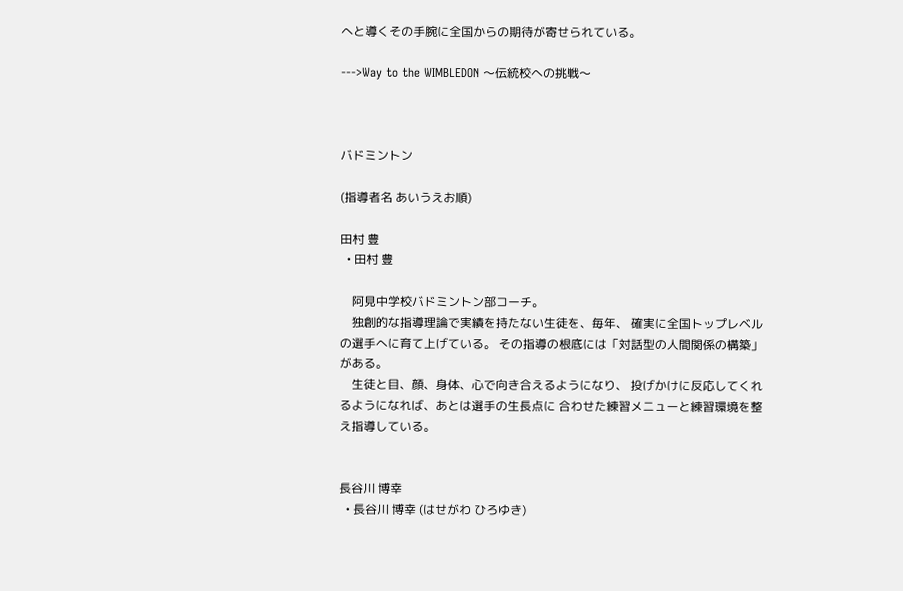へと導くその手腕に全国からの期待が寄せられている。

--->Way to the WIMBLEDON 〜伝統校への挑戦〜



バドミントン

(指導者名 あいうえお順)

田村 豊
  • 田村 豊

    阿見中学校バドミントン部コーチ。
    独創的な指導理論で実績を持たない生徒を、毎年、 確実に全国トップレベルの選手へに育て上げている。 その指導の根底には「対話型の人間関係の構築」がある。
    生徒と目、顔、身体、心で向き合えるようになり、 投げかけに反応してくれるようになれば、あとは選手の生長点に 合わせた練習メニューと練習環境を整え指導している。


長谷川 博幸
  • 長谷川 博幸 (はせがわ ひろゆき)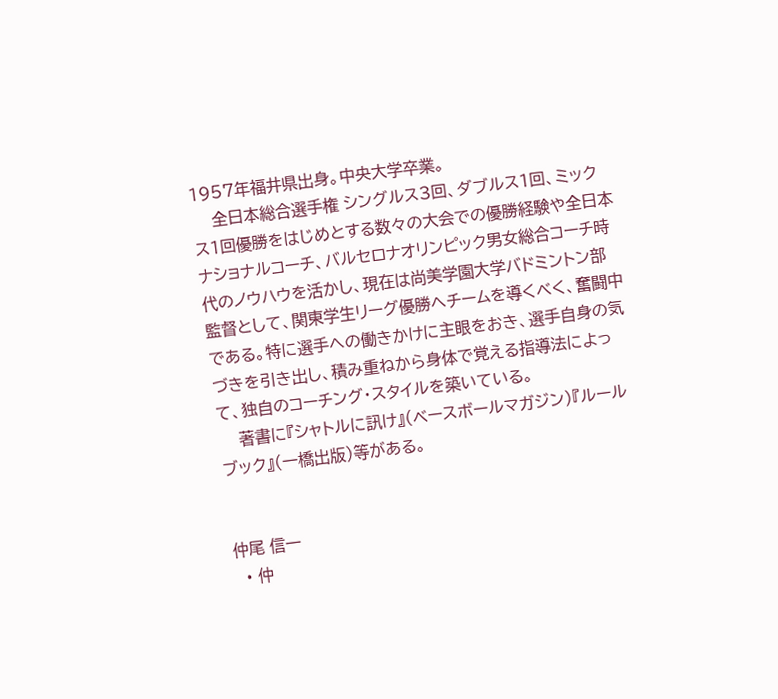1957年福井県出身。中央大学卒業。
    全日本総合選手権 シングルス3回、ダブルス1回、ミックス1回優勝をはじめとする数々の大会での優勝経験や全日本ナショナルコーチ、バルセロナオリンピック男女総合コーチ時代のノウハウを活かし、現在は尚美学園大学バドミントン部監督として、関東学生リーグ優勝へチームを導くべく、奮闘中である。特に選手への働きかけに主眼をおき、選手自身の気づきを引き出し、積み重ねから身体で覚える指導法によって、独自のコーチング・スタイルを築いている。
    著書に『シャトルに訊け』(ベースボールマガジン)『ルールブック』(一橋出版)等がある。


仲尾 信一
  • 仲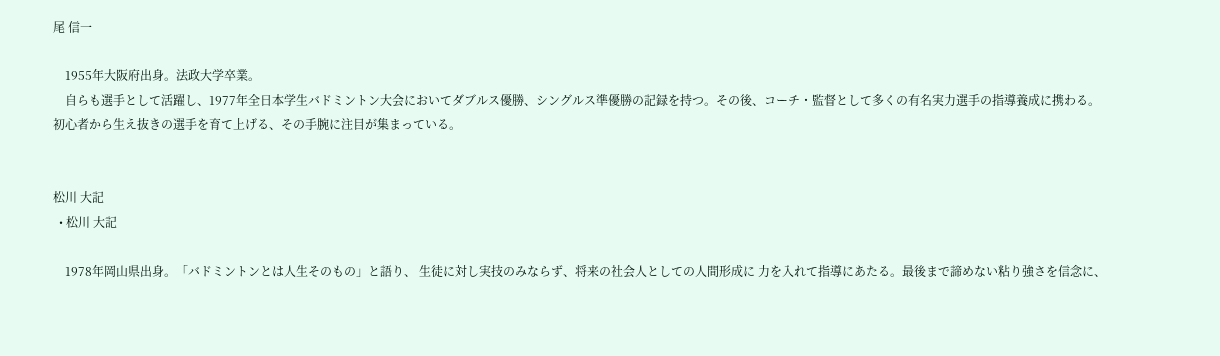尾 信一

    1955年大阪府出身。法政大学卒業。
    自らも選手として活躍し、1977年全日本学生バドミントン大会においてダブルス優勝、シングルス準優勝の記録を持つ。その後、コーチ・監督として多くの有名実力選手の指導養成に携わる。 初心者から生え抜きの選手を育て上げる、その手腕に注目が集まっている。


松川 大記
  • 松川 大記

    1978年岡山県出身。「バドミントンとは人生そのもの」と語り、 生徒に対し実技のみならず、将来の社会人としての人間形成に 力を入れて指導にあたる。最後まで諦めない粘り強さを信念に、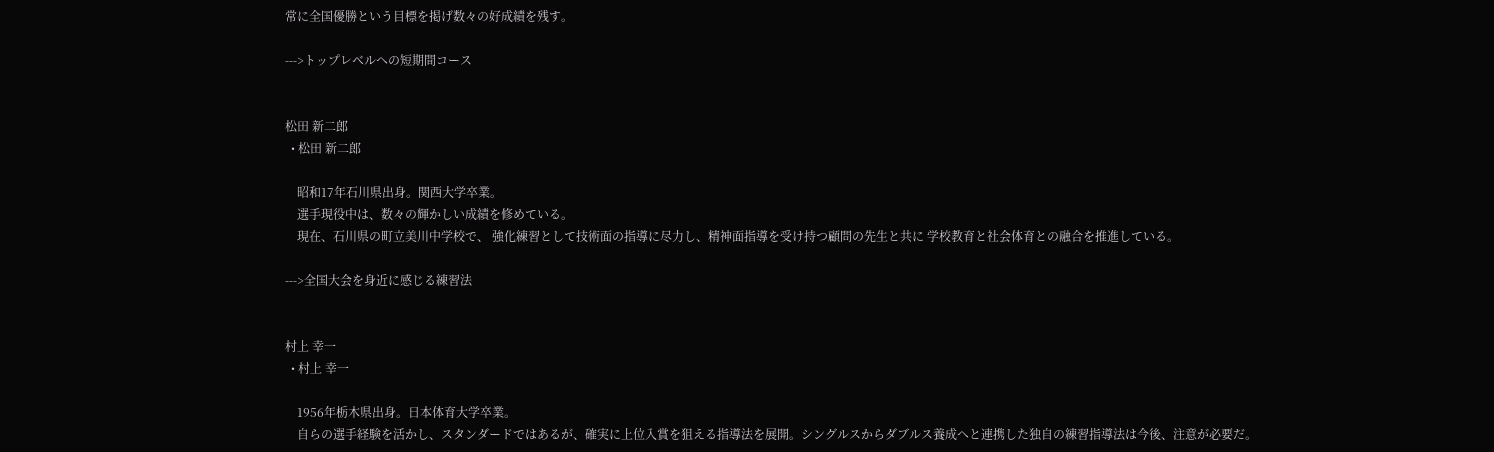常に全国優勝という目標を掲げ数々の好成績を残す。

--->トップレベルへの短期間コース


松田 新二郎
  • 松田 新二郎

    昭和17年石川県出身。関西大学卒業。
    選手現役中は、数々の輝かしい成績を修めている。
    現在、石川県の町立美川中学校で、 強化練習として技術面の指導に尽力し、精神面指導を受け持つ顧問の先生と共に 学校教育と社会体育との融合を推進している。

--->全国大会を身近に感じる練習法


村上 幸一
  • 村上 幸一

    1956年栃木県出身。日本体育大学卒業。
    自らの選手経験を活かし、スタンダードではあるが、確実に上位入賞を狙える指導法を展開。シングルスからダブルス養成へと連携した独自の練習指導法は今後、注意が必要だ。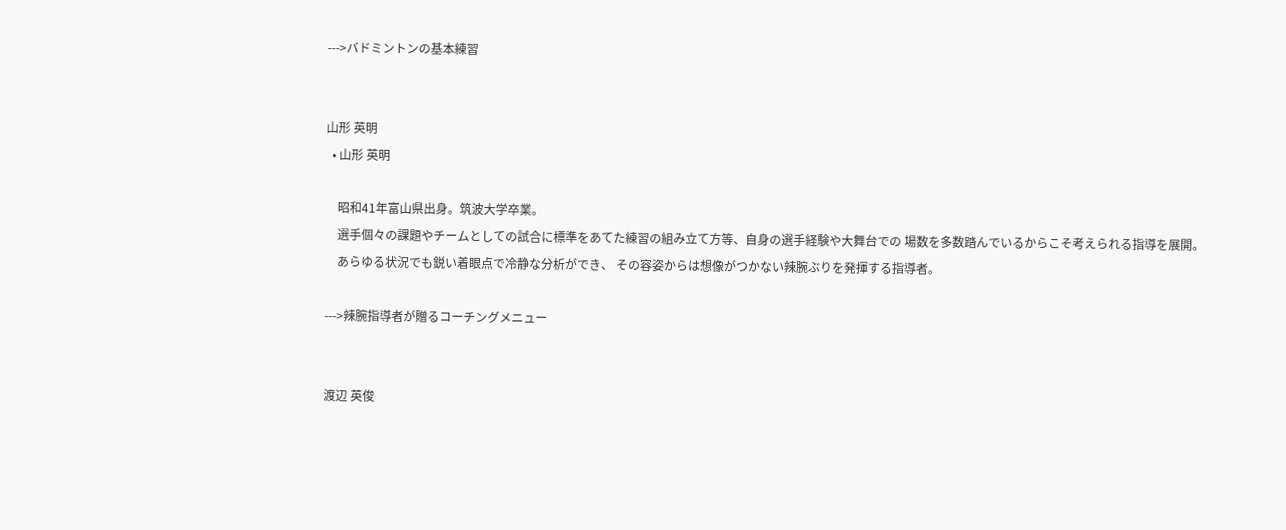--->バドミントンの基本練習


山形 英明
  • 山形 英明

    昭和41年富山県出身。筑波大学卒業。
    選手個々の課題やチームとしての試合に標準をあてた練習の組み立て方等、自身の選手経験や大舞台での 場数を多数踏んでいるからこそ考えられる指導を展開。
    あらゆる状況でも鋭い着眼点で冷静な分析ができ、 その容姿からは想像がつかない辣腕ぶりを発揮する指導者。

--->辣腕指導者が贈るコーチングメニュー


渡辺 英俊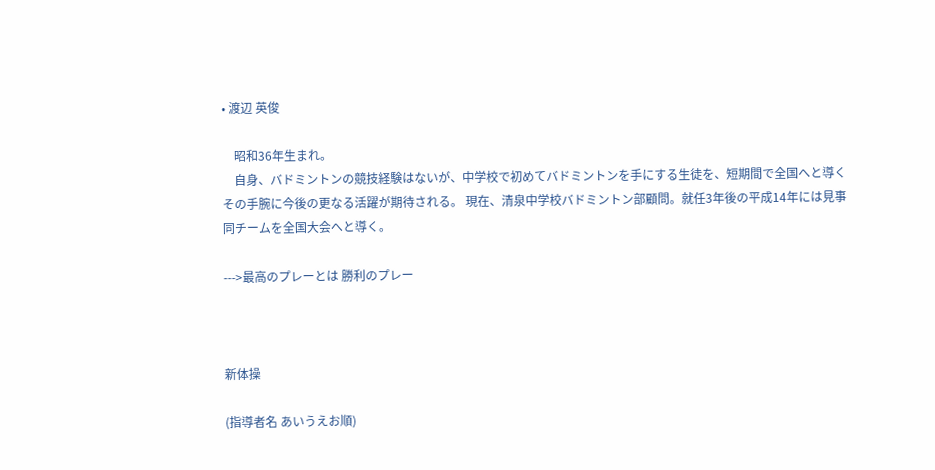• 渡辺 英俊

    昭和36年生まれ。
    自身、バドミントンの競技経験はないが、中学校で初めてバドミントンを手にする生徒を、短期間で全国へと導くその手腕に今後の更なる活躍が期待される。 現在、清泉中学校バドミントン部顧問。就任3年後の平成14年には見事同チームを全国大会へと導く。

--->最高のプレーとは 勝利のプレー



新体操

(指導者名 あいうえお順)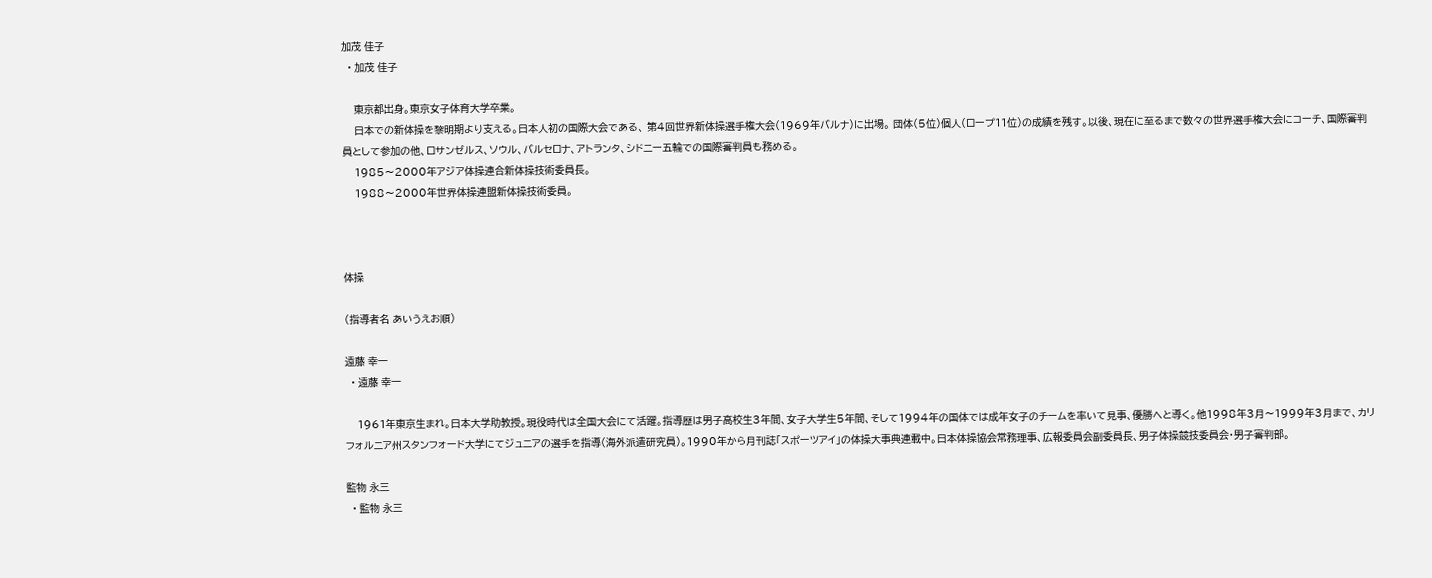加茂 佳子
  • 加茂 佳子

    東京都出身。東京女子体育大学卒業。
    日本での新体操を黎明期より支える。日本人初の国際大会である、 第4回世界新体操選手権大会(1969年バルナ)に出場。 団体(5位)個人(ロープ11位)の成績を残す。以後、現在に至るまで数々の世界選手権大会にコーチ、国際審判員として参加の他、ロサンゼルス、ソウル、バルセロナ、アトランタ、シドニー五輪での国際審判員も務める。
    1985〜2000年アジア体操連合新体操技術委員長。
    1988〜2000年世界体操連盟新体操技術委員。



体操

(指導者名 あいうえお順)

遠藤 幸一
  • 遠藤 幸一

    1961年東京生まれ。日本大学助教授。現役時代は全国大会にて活躍。指導歴は男子高校生3年間、女子大学生5年間、そして1994年の国体では成年女子のチームを率いて見事、優勝へと導く。他1998年3月〜1999年3月まで、カリフォルニア州スタンフォード大学にてジュニアの選手を指導(海外派遣研究員)。1990年から月刊誌「スポーツアイ」の体操大事典連載中。日本体操協会常務理事、広報委員会副委員長、男子体操競技委員会・男子審判部。

監物 永三
  • 監物 永三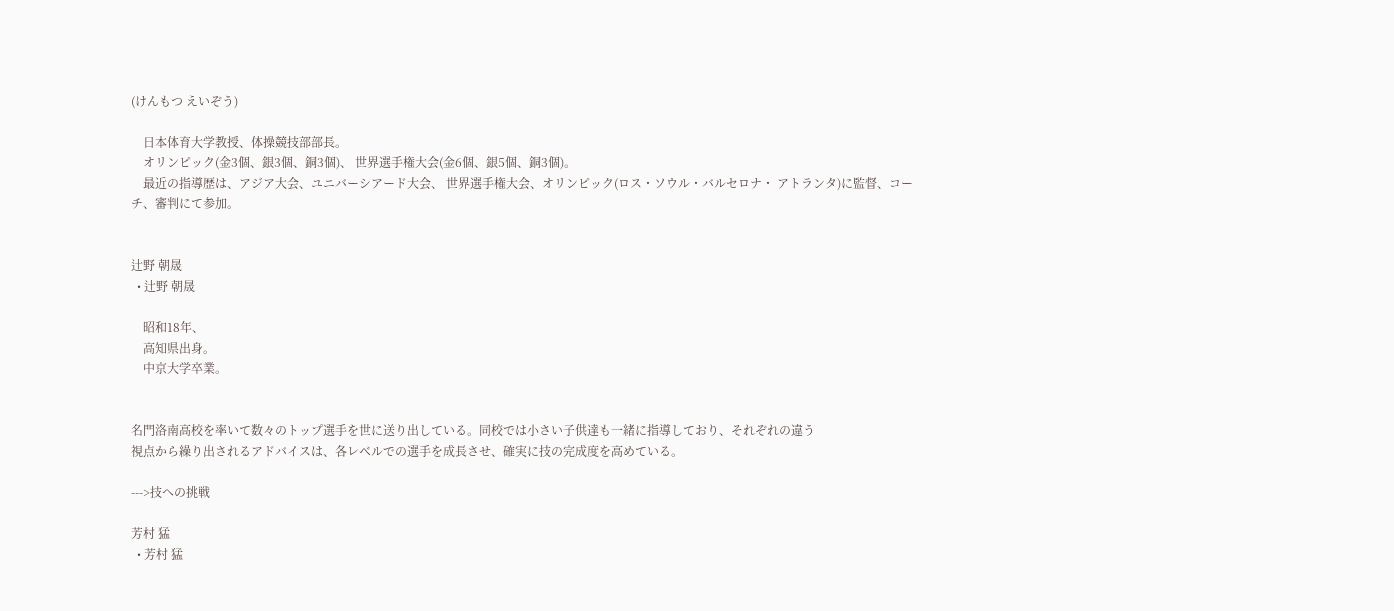(けんもつ えいぞう)

    日本体育大学教授、体操競技部部長。
    オリンピック(金3個、銀3個、銅3個)、 世界選手権大会(金6個、銀5個、銅3個)。
    最近の指導歴は、アジア大会、ユニバーシアード大会、 世界選手権大会、オリンピック(ロス・ソウル・バルセロナ・ アトランタ)に監督、コーチ、審判にて参加。


辻野 朝晟
  • 辻野 朝晟

    昭和18年、
    高知県出身。
    中京大学卒業。


名門洛南高校を率いて数々のトップ選手を世に送り出している。同校では小さい子供達も一緒に指導しており、それぞれの違う
視点から繰り出されるアドバイスは、各レベルでの選手を成長させ、確実に技の完成度を高めている。

--->技への挑戦

芳村 猛
  • 芳村 猛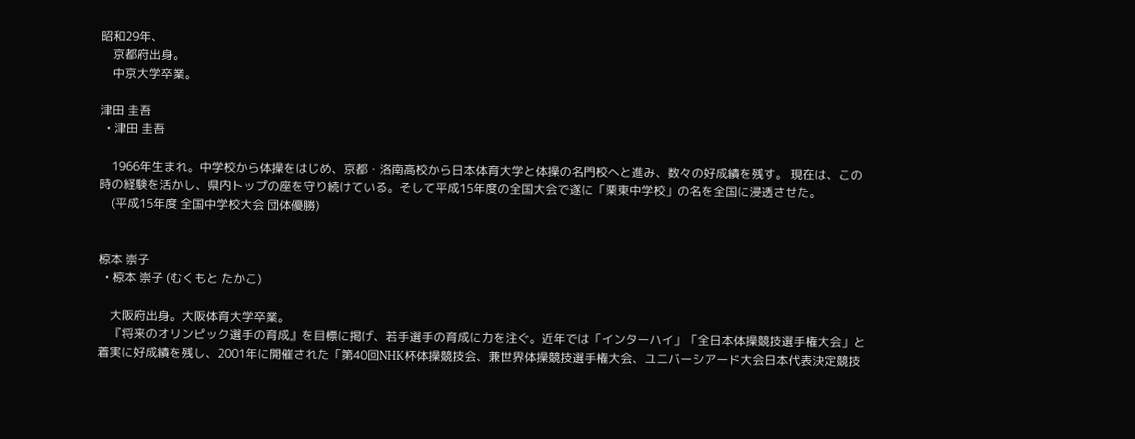昭和29年、
    京都府出身。
    中京大学卒業。

津田 圭吾
  • 津田 圭吾

    1966年生まれ。中学校から体操をはじめ、京都・洛南高校から日本体育大学と体操の名門校へと進み、数々の好成績を残す。 現在は、この時の経験を活かし、県内トップの座を守り続けている。そして平成15年度の全国大会で遂に「栗東中学校」の名を全国に浸透させた。
    (平成15年度 全国中学校大会 団体優勝)


椋本 崇子
  • 椋本 崇子 (むくもと たかこ)

    大阪府出身。大阪体育大学卒業。
    『将来のオリンピック選手の育成』を目標に掲げ、若手選手の育成に力を注ぐ。近年では「インターハイ」「全日本体操競技選手権大会」と着実に好成績を残し、2001年に開催された「第40回NHK杯体操競技会、兼世界体操競技選手権大会、ユニバーシアード大会日本代表決定競技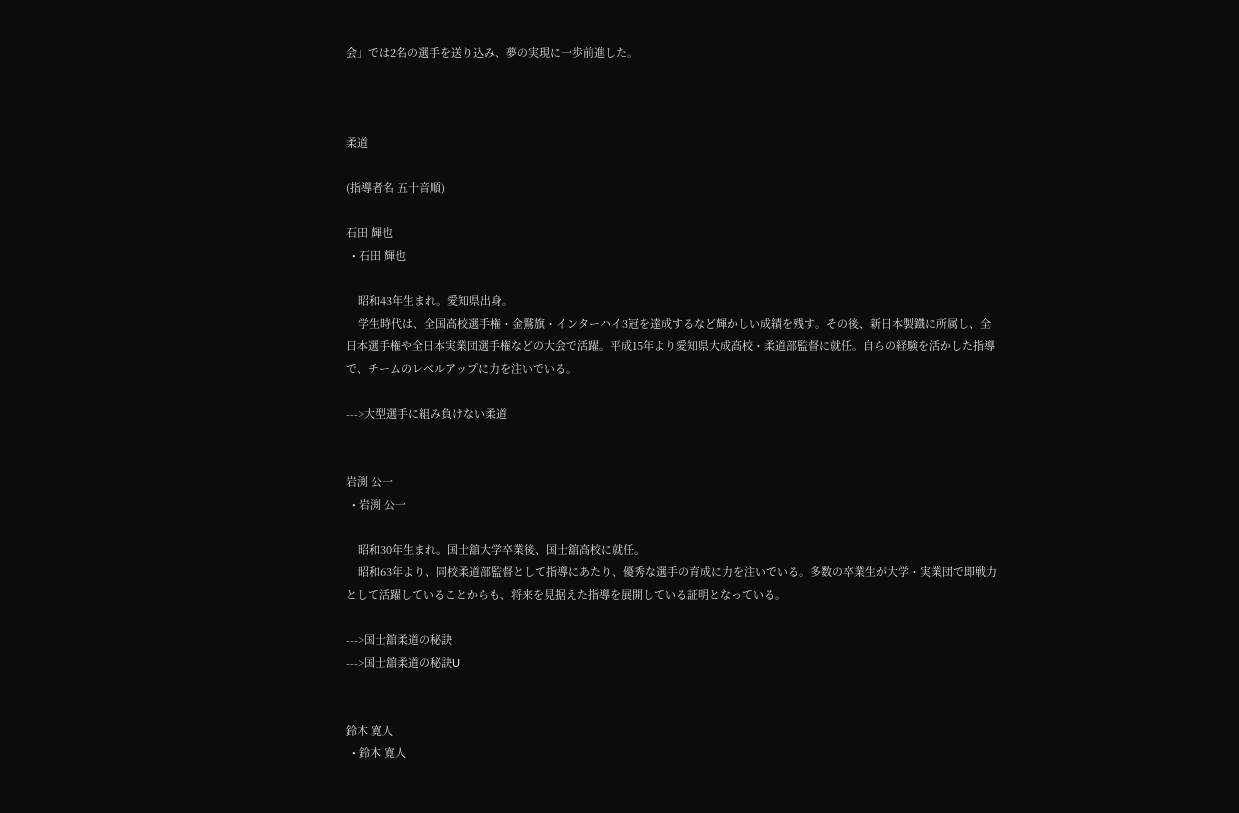会」では2名の選手を送り込み、夢の実現に一歩前進した。



柔道

(指導者名 五十音順)

石田 輝也
  • 石田 輝也

    昭和43年生まれ。愛知県出身。
    学生時代は、全国高校選手権・金鷲旗・インターハイ3冠を達成するなど輝かしい成績を残す。その後、新日本製鐵に所属し、全日本選手権や全日本実業団選手権などの大会で活躍。平成15年より愛知県大成高校・柔道部監督に就任。自らの経験を活かした指導で、チームのレベルアップに力を注いでいる。

--->大型選手に組み負けない柔道


岩渕 公一
  • 岩渕 公一

    昭和30年生まれ。国士舘大学卒業後、国士舘高校に就任。
    昭和63年より、同校柔道部監督として指導にあたり、優秀な選手の育成に力を注いでいる。多数の卒業生が大学・実業団で即戦力として活躍していることからも、将来を見据えた指導を展開している証明となっている。

--->国士舘柔道の秘訣
--->国士舘柔道の秘訣U


鈴木 寛人
  • 鈴木 寛人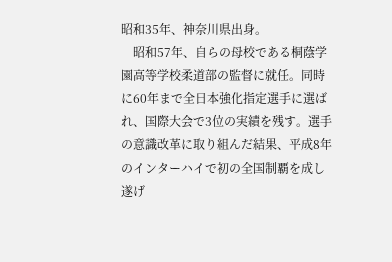昭和35年、神奈川県出身。
    昭和57年、自らの母校である桐蔭学園高等学校柔道部の監督に就任。同時に60年まで全日本強化指定選手に選ばれ、国際大会で3位の実績を残す。選手の意識改革に取り組んだ結果、平成8年のインターハイで初の全国制覇を成し遂げ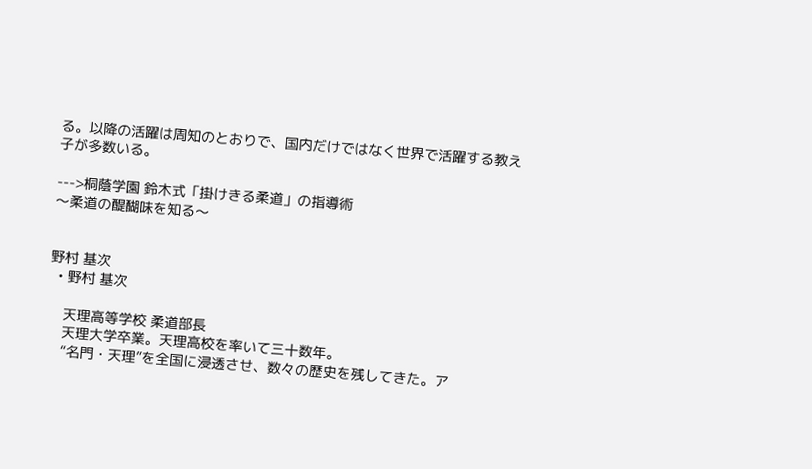る。以降の活躍は周知のとおりで、国内だけではなく世界で活躍する教え子が多数いる。

--->桐蔭学園 鈴木式「掛けきる柔道」の指導術
〜柔道の醍醐味を知る〜


野村 基次
  • 野村 基次

    天理高等学校 柔道部長
    天理大学卒業。天理高校を率いて三十数年。
    “名門・天理”を全国に浸透させ、数々の歴史を残してきた。ア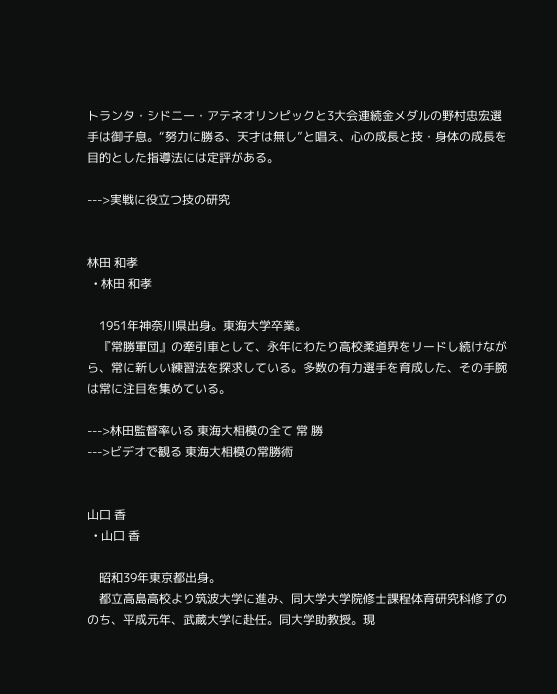トランタ・シドニー・アテネオリンピックと3大会連続金メダルの野村忠宏選手は御子息。“努力に勝る、天才は無し”と唱え、心の成長と技・身体の成長を目的とした指導法には定評がある。

--->実戦に役立つ技の研究


林田 和孝
  • 林田 和孝

    1951年神奈川県出身。東海大学卒業。
    『常勝軍団』の牽引車として、永年にわたり高校柔道界をリードし続けながら、常に新しい練習法を探求している。多数の有力選手を育成した、その手腕は常に注目を集めている。

--->林田監督率いる 東海大相模の全て 常 勝
--->ビデオで観る 東海大相模の常勝術


山口 香
  • 山口 香

    昭和39年東京都出身。
    都立高島高校より筑波大学に進み、同大学大学院修士課程体育研究科修了ののち、平成元年、武蔵大学に赴任。同大学助教授。現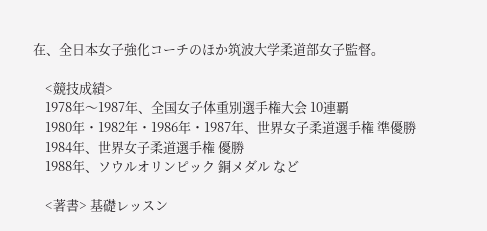在、全日本女子強化コーチのほか筑波大学柔道部女子監督。

    <競技成績>
    1978年〜1987年、全国女子体重別選手権大会 10連覇
    1980年・1982年・1986年・1987年、世界女子柔道選手権 準優勝
    1984年、世界女子柔道選手権 優勝
    1988年、ソウルオリンピック 銅メダル など

    <著書> 基礎レッスン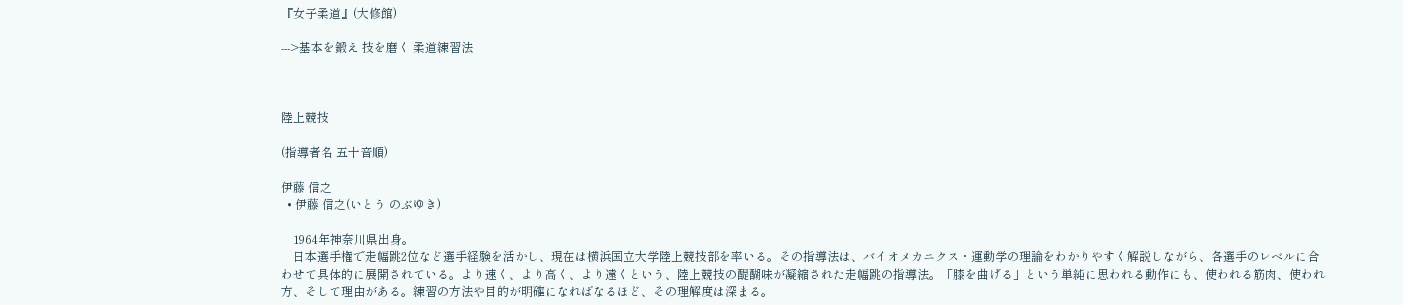『女子柔道』(大修館)

--->基本を鍛え 技を磨く 柔道練習法



陸上競技

(指導者名 五十音順)

伊藤 信之
  • 伊藤 信之(いとう のぶゆき)

    1964年神奈川県出身。
    日本選手権で走幅跳2位など選手経験を活かし、現在は横浜国立大学陸上競技部を率いる。その指導法は、バイオメカニクス・運動学の理論をわかりやすく解説しながら、各選手のレベルに合わせて具体的に展開されている。より速く、より高く、より遠くという、陸上競技の醍醐味が凝縮された走幅跳の指導法。「膝を曲げる」という単純に思われる動作にも、使われる筋肉、使われ方、そして理由がある。練習の方法や目的が明確になればなるほど、その理解度は深まる。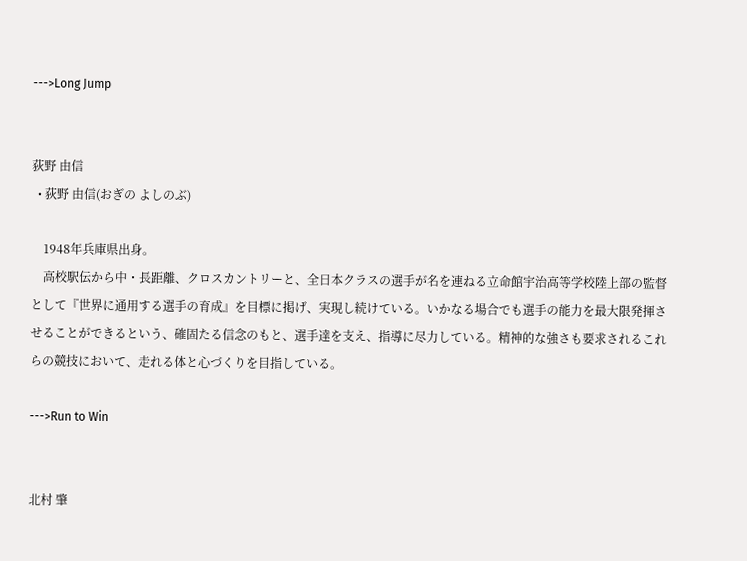--->Long Jump


荻野 由信
  • 荻野 由信(おぎの よしのぶ)

    1948年兵庫県出身。
    高校駅伝から中・長距離、クロスカントリーと、全日本クラスの選手が名を連ねる立命館宇治高等学校陸上部の監督として『世界に通用する選手の育成』を目標に掲げ、実現し続けている。いかなる場合でも選手の能力を最大限発揮させることができるという、確固たる信念のもと、選手達を支え、指導に尽力している。精神的な強さも要求されるこれらの競技において、走れる体と心づくりを目指している。

--->Run to Win


北村 肇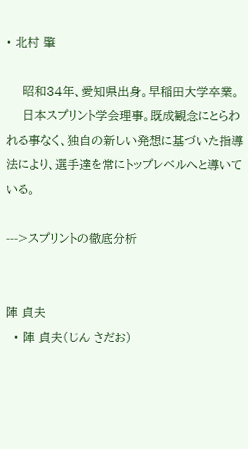• 北村 肇

    昭和34年、愛知県出身。早稲田大学卒業。
    日本スプリント学会理事。既成観念にとらわれる事なく、独自の新しい発想に基づいた指導法により、選手達を常にトップレベルへと導いている。

--->スプリントの徹底分析


陣 貞夫
  • 陣 貞夫(じん さだお)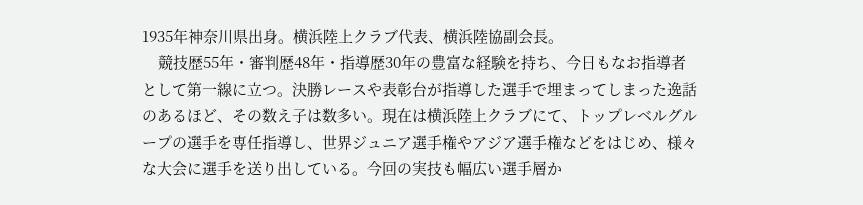1935年神奈川県出身。横浜陸上クラブ代表、横浜陸協副会長。
    競技歴55年・審判歴48年・指導歴30年の豊富な経験を持ち、今日もなお指導者 として第一線に立つ。決勝レースや表彰台が指導した選手で埋まってしまった逸話のあるほど、その数え子は数多い。現在は横浜陸上クラブにて、トップレベルグループの選手を専任指導し、世界ジュニア選手権やアジア選手権などをはじめ、様々な大会に選手を送り出している。今回の実技も幅広い選手層か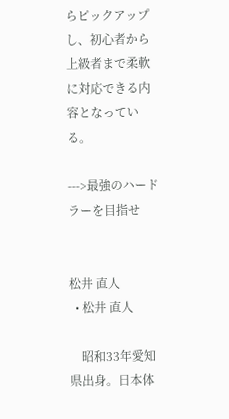らピックアップし、初心者から上級者まで柔軟に対応できる内容となっている。

--->最強のハードラーを目指せ


松井 直人
  • 松井 直人

    昭和33年愛知県出身。日本体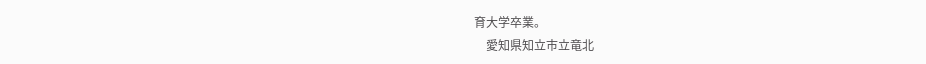育大学卒業。
    愛知県知立市立竜北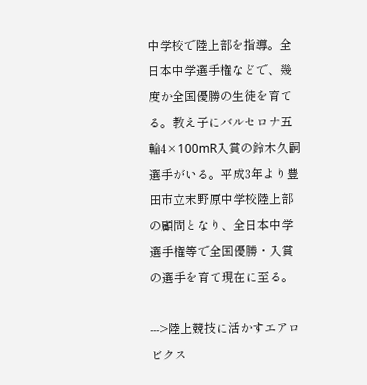中学校で陸上部を指導。全日本中学選手権などで、幾度か全国優勝の生徒を育てる。教え子にバルセロナ五輪4×100mR入賞の鈴木久嗣選手がいる。平成3年より豊田市立末野原中学校陸上部の顧問となり、全日本中学選手権等で全国優勝・入賞の選手を育て現在に至る。

--->陸上競技に活かすエアロビクス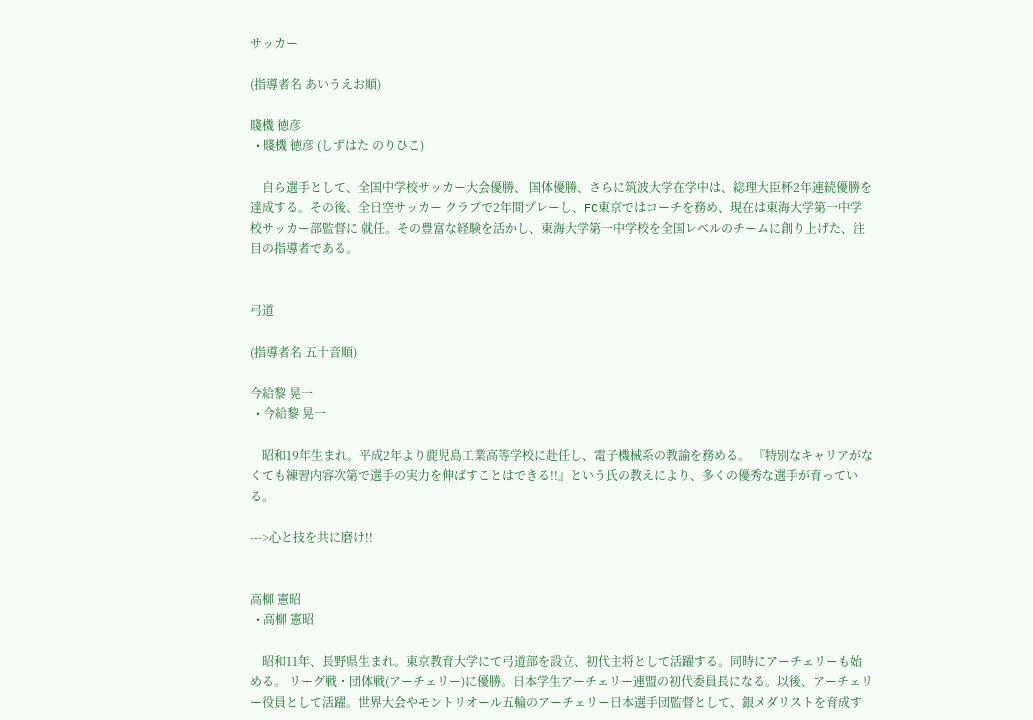サッカー

(指導者名 あいうえお順)

賤機 徳彦
  • 賤機 徳彦 (しずはた のりひこ)

    自ら選手として、全国中学校サッカー大会優勝、 国体優勝、さらに筑波大学在学中は、総理大臣杯2年連続優勝を達成する。その後、全日空サッカー クラブで2年間プレーし、FC東京ではコーチを務め、現在は東海大学第一中学校サッカー部監督に 就任。その豊富な経験を活かし、東海大学第一中学校を全国レベルのチームに創り上げた、注目の指導者である。


弓道

(指導者名 五十音順)

今給黎 晃一
  • 今給黎 晃一

    昭和19年生まれ。平成2年より鹿児島工業高等学校に赴任し、電子機械系の教諭を務める。 『特別なキャリアがなくても練習内容次第で選手の実力を伸ばすことはできる!!』という氏の教えにより、多くの優秀な選手が育っている。

--->心と技を共に磨け!!


高柳 憲昭
  • 高柳 憲昭

    昭和11年、長野県生まれ。東京教育大学にて弓道部を設立、初代主将として活躍する。同時にアーチェリーも始める。 リーグ戦・団体戦(アーチェリー)に優勝。日本学生アーチェリー連盟の初代委員長になる。以後、アーチェリー役員として活躍。世界大会やモントリオール五輪のアーチェリー日本選手団監督として、銀メダリストを育成す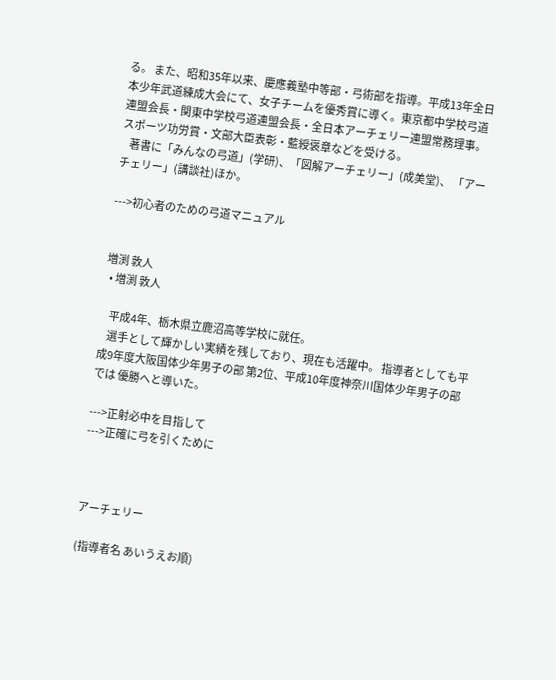る。 また、昭和35年以来、慶應義塾中等部・弓術部を指導。平成13年全日本少年武道練成大会にて、女子チームを優秀賞に導く。東京都中学校弓道連盟会長・関東中学校弓道連盟会長・全日本アーチェリー連盟常務理事。スポーツ功労賞・文部大臣表彰・藍綬褒章などを受ける。
    著書に「みんなの弓道」(学研)、「図解アーチェリー」(成美堂)、 「アーチェリー」(講談社)ほか。

--->初心者のための弓道マニュアル


増渕 敦人
  • 増渕 敦人

    平成4年、栃木県立鹿沼高等学校に就任。
    選手として輝かしい実績を残しており、現在も活躍中。 指導者としても平成9年度大阪国体少年男子の部 第2位、平成10年度神奈川国体少年男子の部では 優勝へと導いた。

--->正射必中を目指して
--->正確に弓を引くために



アーチェリー

(指導者名 あいうえお順)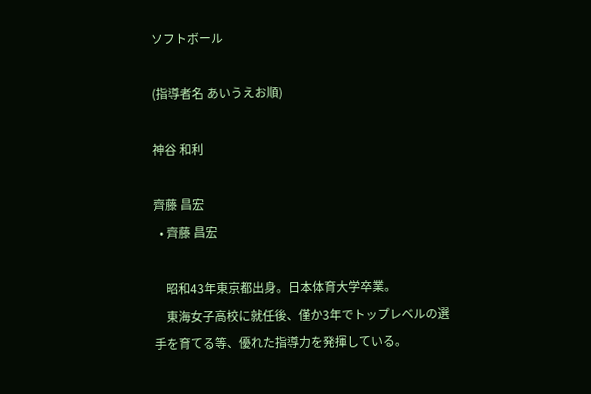ソフトボール

(指導者名 あいうえお順)

神谷 和利

齊藤 昌宏
  • 齊藤 昌宏

    昭和43年東京都出身。日本体育大学卒業。
    東海女子高校に就任後、僅か3年でトップレベルの選手を育てる等、優れた指導力を発揮している。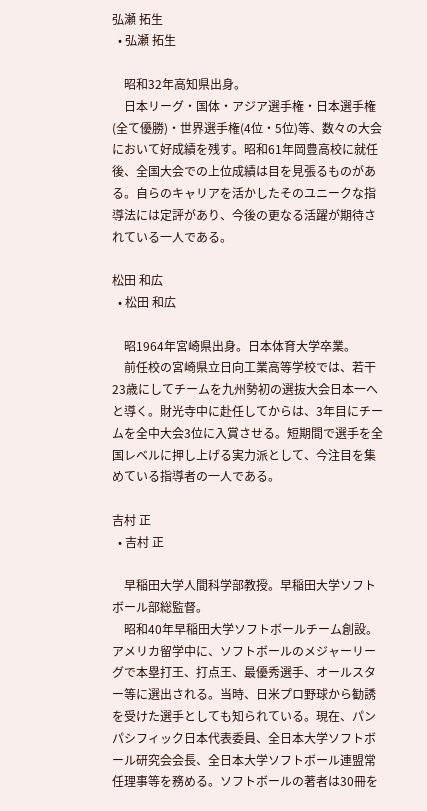弘瀬 拓生
  • 弘瀬 拓生

    昭和32年高知県出身。
    日本リーグ・国体・アジア選手権・日本選手権(全て優勝)・世界選手権(4位・5位)等、数々の大会において好成績を残す。昭和61年岡豊高校に就任後、全国大会での上位成績は目を見張るものがある。自らのキャリアを活かしたそのユニークな指導法には定評があり、今後の更なる活躍が期待されている一人である。

松田 和広
  • 松田 和広

    昭1964年宮崎県出身。日本体育大学卒業。
    前任校の宮崎県立日向工業高等学校では、若干23歳にしてチームを九州勢初の選抜大会日本一へと導く。財光寺中に赴任してからは、3年目にチームを全中大会3位に入賞させる。短期間で選手を全国レベルに押し上げる実力派として、今注目を集めている指導者の一人である。

吉村 正
  • 吉村 正

    早稲田大学人間科学部教授。早稲田大学ソフトボール部総監督。
    昭和40年早稲田大学ソフトボールチーム創設。アメリカ留学中に、ソフトボールのメジャーリーグで本塁打王、打点王、最優秀選手、オールスター等に選出される。当時、日米プロ野球から勧誘を受けた選手としても知られている。現在、パンパシフィック日本代表委員、全日本大学ソフトボール研究会会長、全日本大学ソフトボール連盟常任理事等を務める。ソフトボールの著者は30冊を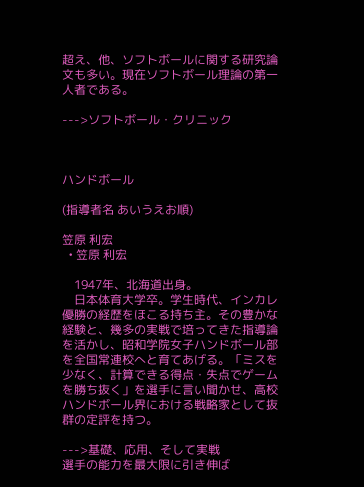超え、他、ソフトボールに関する研究論文も多い。現在ソフトボール理論の第一人者である。

--->ソフトボール・クリニック



ハンドボール

(指導者名 あいうえお順)

笠原 利宏
  • 笠原 利宏

    1947年、北海道出身。
    日本体育大学卒。学生時代、インカレ優勝の経歴をほこる持ち主。その豊かな経験と、幾多の実戦で培ってきた指導論を活かし、昭和学院女子ハンドボール部を全国常連校へと育てあげる。「ミスを少なく、計算できる得点・失点でゲームを勝ち抜く」を選手に言い聞かせ、高校ハンドボール界における戦略家として抜群の定評を持つ。

--->基礎、応用、そして実戦
選手の能力を最大限に引き伸ば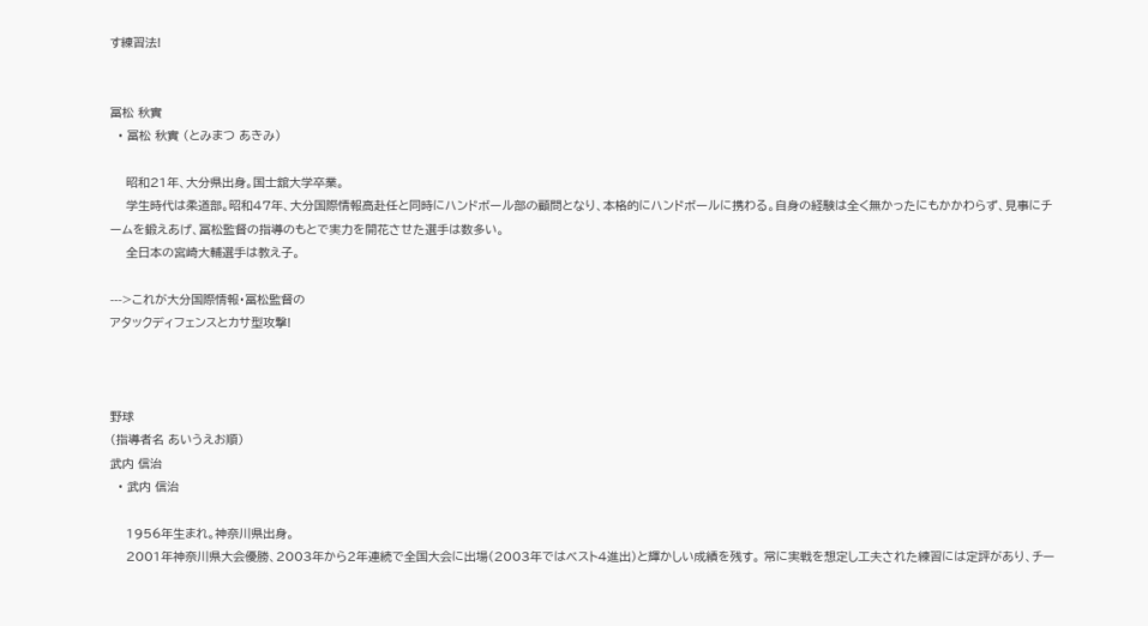す練習法!


冨松 秋實
  • 冨松 秋實 (とみまつ あきみ)

    昭和21年、大分県出身。国士舘大学卒業。
    学生時代は柔道部。昭和47年、大分国際情報高赴任と同時にハンドボール部の顧問となり、本格的にハンドボールに携わる。自身の経験は全く無かったにもかかわらず、見事にチームを鍛えあげ、冨松監督の指導のもとで実力を開花させた選手は数多い。
    全日本の宮崎大輔選手は教え子。

--->これが大分国際情報・冨松監督の
アタックディフェンスとカサ型攻撃!



野球
(指導者名 あいうえお順)
武内 信治
  • 武内 信治

    1956年生まれ。神奈川県出身。
    2001年神奈川県大会優勝、2003年から2年連続で全国大会に出場(2003年ではベスト4進出)と輝かしい成績を残す。 常に実戦を想定し工夫された練習には定評があり、チー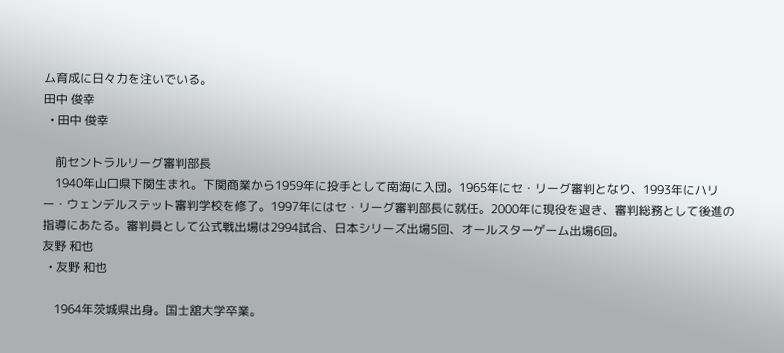ム育成に日々力を注いでいる。
田中 俊幸
  • 田中 俊幸

    前セントラルリーグ審判部長
    1940年山口県下関生まれ。下関商業から1959年に投手として南海に入団。1965年にセ・リーグ審判となり、1993年にハリー・ウェンデルステット審判学校を修了。1997年にはセ・リーグ審判部長に就任。2000年に現役を退き、審判総務として後進の指導にあたる。審判員として公式戦出場は2994試合、日本シリーズ出場5回、オールスターゲーム出場6回。
友野 和也
  • 友野 和也

    1964年茨城県出身。国士舘大学卒業。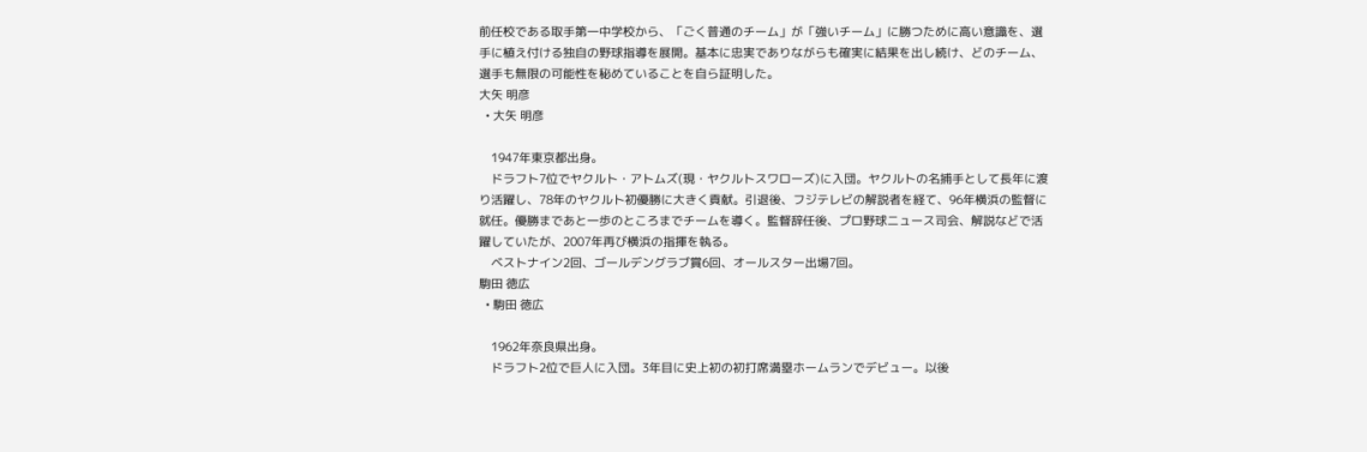前任校である取手第一中学校から、「ごく普通のチーム」が「強いチーム」に勝つために高い意識を、選手に植え付ける独自の野球指導を展開。基本に忠実でありながらも確実に結果を出し続け、どのチーム、選手も無限の可能性を秘めていることを自ら証明した。
大矢 明彦
  • 大矢 明彦

    1947年東京都出身。
    ドラフト7位でヤクルト・アトムズ(現・ヤクルトスワローズ)に入団。ヤクルトの名捕手として長年に渡り活躍し、78年のヤクルト初優勝に大きく貢献。引退後、フジテレビの解説者を経て、96年横浜の監督に就任。優勝まであと一歩のところまでチームを導く。監督辞任後、プロ野球ニュース司会、解説などで活躍していたが、2007年再び横浜の指揮を執る。
    ベストナイン2回、ゴールデングラブ賞6回、オールスター出場7回。
駒田 徳広
  • 駒田 徳広

    1962年奈良県出身。
    ドラフト2位で巨人に入団。3年目に史上初の初打席満塁ホームランでデビュー。以後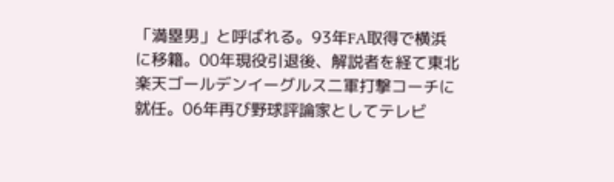「満塁男」と呼ばれる。93年FA取得で横浜に移籍。00年現役引退後、解説者を経て東北楽天ゴールデンイーグルス二軍打撃コーチに就任。06年再び野球評論家としてテレビ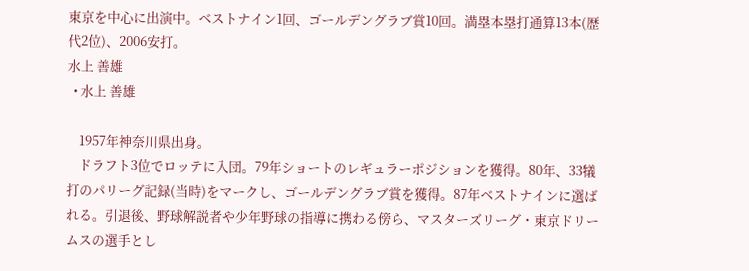東京を中心に出演中。ベストナイン1回、ゴールデングラブ賞10回。満塁本塁打通算13本(歴代2位)、2006安打。
水上 善雄
  • 水上 善雄

    1957年神奈川県出身。
    ドラフト3位でロッテに入団。79年ショートのレギュラーポジションを獲得。80年、33犠打のパリーグ記録(当時)をマークし、ゴールデングラブ賞を獲得。87年ベストナインに選ばれる。引退後、野球解説者や少年野球の指導に携わる傍ら、マスターズリーグ・東京ドリームスの選手とし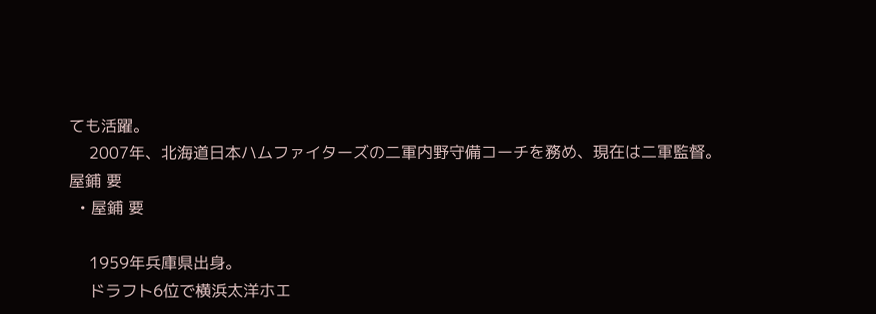ても活躍。
    2007年、北海道日本ハムファイターズの二軍内野守備コーチを務め、現在は二軍監督。
屋鋪 要
  • 屋鋪 要

    1959年兵庫県出身。
    ドラフト6位で横浜太洋ホエ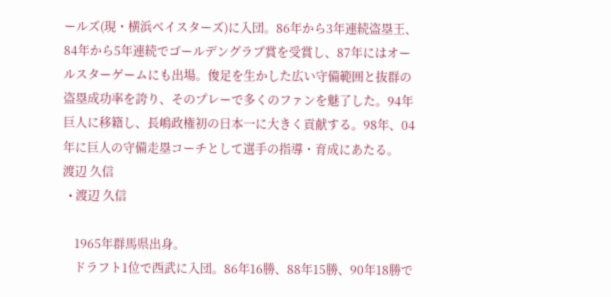ールズ(現・横浜ベイスターズ)に入団。86年から3年連続盗塁王、84年から5年連続でゴールデングラブ賞を受賞し、87年にはオールスターゲームにも出場。俊足を生かした広い守備範囲と抜群の盗塁成功率を誇り、そのプレーで多くのファンを魅了した。94年巨人に移籍し、長嶋政権初の日本一に大きく貢献する。98年、04年に巨人の守備走塁コーチとして選手の指導・育成にあたる。
渡辺 久信
  • 渡辺 久信

    1965年群馬県出身。
    ドラフト1位で西武に入団。86年16勝、88年15勝、90年18勝で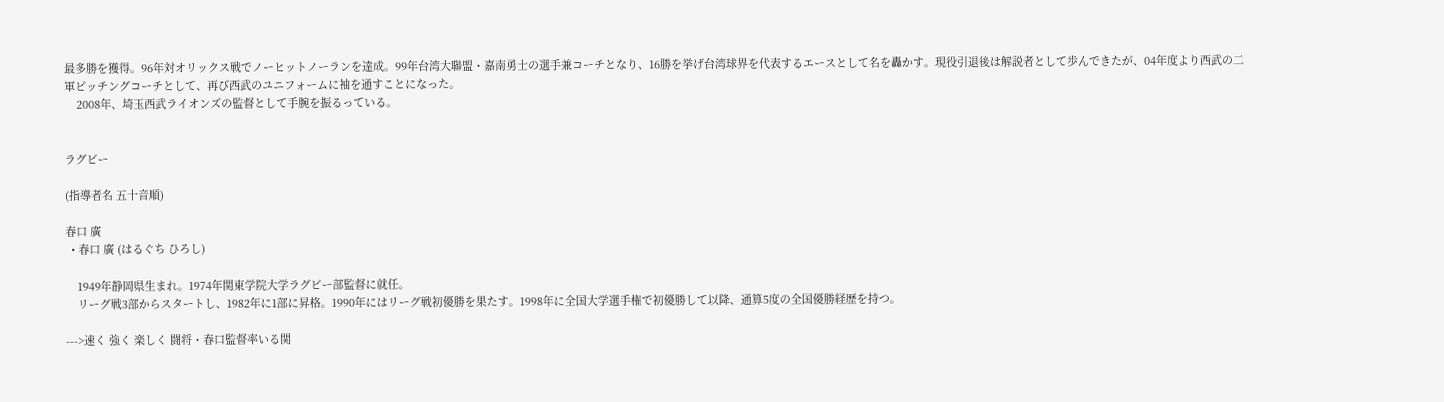最多勝を獲得。96年対オリックス戦でノーヒットノーランを達成。99年台湾大聯盟・嘉南勇士の選手兼コーチとなり、16勝を挙げ台湾球界を代表するエースとして名を轟かす。現役引退後は解説者として歩んできたが、04年度より西武の二軍ピッチングコーチとして、再び西武のユニフォームに袖を通すことになった。
    2008年、埼玉西武ライオンズの監督として手腕を振るっている。


ラグビー

(指導者名 五十音順)

春口 廣
  • 春口 廣 (はるぐち ひろし)

    1949年静岡県生まれ。1974年関東学院大学ラグビー部監督に就任。
    リーグ戦3部からスタートし、1982年に1部に昇格。1990年にはリーグ戦初優勝を果たす。1998年に全国大学選手権で初優勝して以降、通算5度の全国優勝経歴を持つ。

--->速く 強く 楽しく 闘将・春口監督率いる関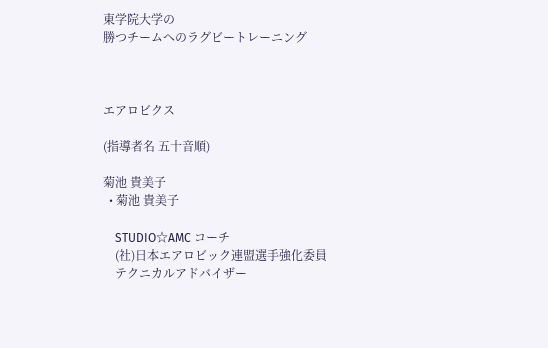東学院大学の
勝つチームへのラグビートレーニング



エアロビクス

(指導者名 五十音順)

菊池 貴美子
  • 菊池 貴美子

    STUDIO☆AMC コーチ
    (社)日本エアロビック連盟選手強化委員
    テクニカルアドバイザー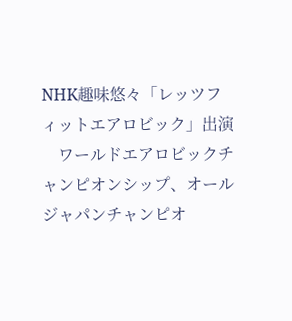NHK趣味悠々「レッツフィットエアロビック」出演
    ワールドエアロビックチャンピオンシップ、オールジャパンチャンピオ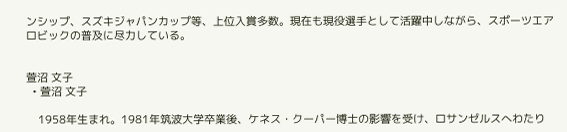ンシップ、スズキジャパンカップ等、上位入賞多数。現在も現役選手として活躍中しながら、スポーツエアロビックの普及に尽力している。


萱沼 文子
  • 萱沼 文子

    1958年生まれ。1981年筑波大学卒業後、ケネス・クーパー博士の影響を受け、ロサンゼルスへわたり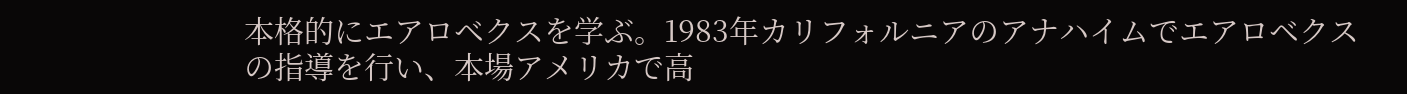本格的にエアロベクスを学ぶ。1983年カリフォルニアのアナハイムでエアロベクスの指導を行い、本場アメリカで高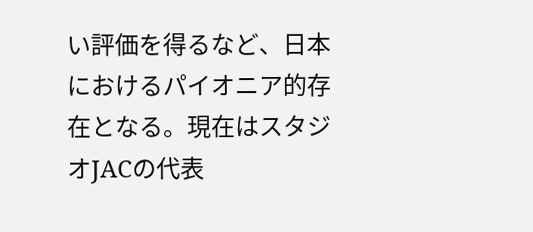い評価を得るなど、日本におけるパイオニア的存在となる。現在はスタジオJACの代表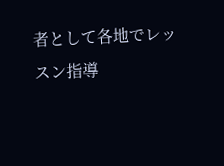者として各地でレッスン指導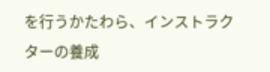を行うかたわら、インストラクターの養成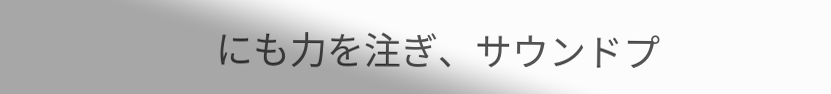にも力を注ぎ、サウンドプ